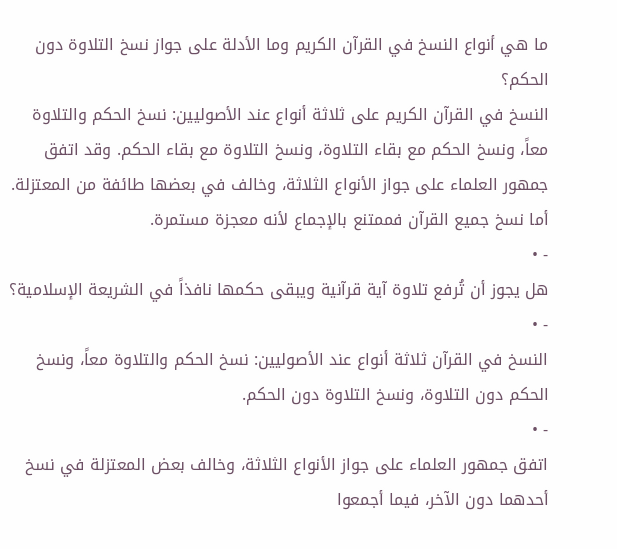ما هي أنواع النسخ في القرآن الكريم وما الأدلة على جواز نسخ التلاوة دون الحكم؟
النسخ في القرآن الكريم على ثلاثة أنواع عند الأصوليين: نسخ الحكم والتلاوة معاً، ونسخ الحكم مع بقاء التلاوة، ونسخ التلاوة مع بقاء الحكم. وقد اتفق جمهور العلماء على جواز الأنواع الثلاثة، وخالف في بعضها طائفة من المعتزلة. أما نسخ جميع القرآن فممتنع بالإجماع لأنه معجزة مستمرة.
- •
هل يجوز أن تُرفع تلاوة آية قرآنية ويبقى حكمها نافذاً في الشريعة الإسلامية؟
- •
النسخ في القرآن ثلاثة أنواع عند الأصوليين: نسخ الحكم والتلاوة معاً، ونسخ الحكم دون التلاوة، ونسخ التلاوة دون الحكم.
- •
اتفق جمهور العلماء على جواز الأنواع الثلاثة، وخالف بعض المعتزلة في نسخ أحدهما دون الآخر، فيما أجمعوا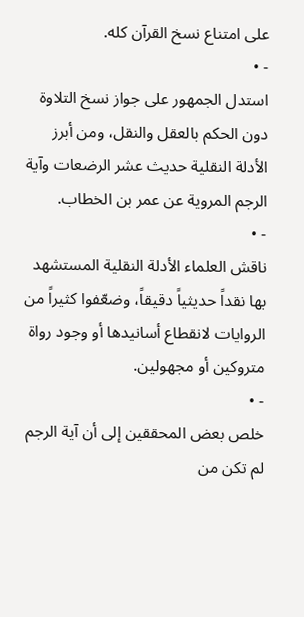على امتناع نسخ القرآن كله.
- •
استدل الجمهور على جواز نسخ التلاوة دون الحكم بالعقل والنقل، ومن أبرز الأدلة النقلية حديث عشر الرضعات وآية الرجم المروية عن عمر بن الخطاب.
- •
ناقش العلماء الأدلة النقلية المستشهد بها نقداً حديثياً دقيقاً، وضعّفوا كثيراً من الروايات لانقطاع أسانيدها أو وجود رواة متروكين أو مجهولين.
- •
خلص بعض المحققين إلى أن آية الرجم لم تكن من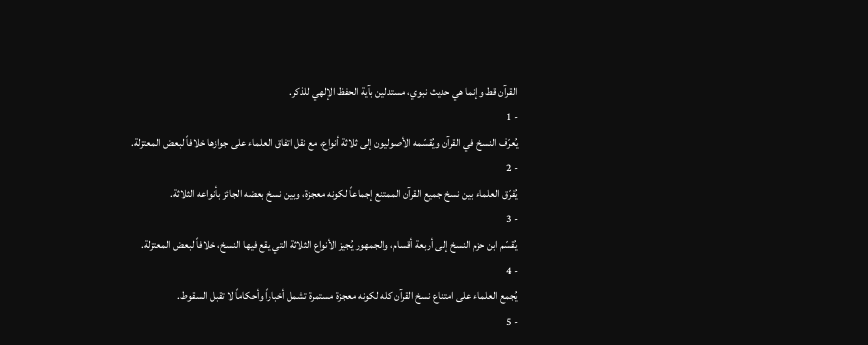القرآن قط وإنما هي حديث نبوي، مستدلين بآية الحفظ الإلهي للذكر.
- 1
يُعرّف النسخ في القرآن ويُقسّمه الأصوليون إلى ثلاثة أنواع، مع نقل اتفاق العلماء على جوازها خلافاً لبعض المعتزلة.
- 2
يُفرّق العلماء بين نسخ جميع القرآن الممتنع إجماعاً لكونه معجزة، وبين نسخ بعضه الجائز بأنواعه الثلاثة.
- 3
يُقسّم ابن حزم النسخ إلى أربعة أقسام، والجمهور يُجيز الأنواع الثلاثة التي يقع فيها النسخ، خلافاً لبعض المعتزلة.
- 4
يُجمع العلماء على امتناع نسخ القرآن كله لكونه معجزة مستمرة تشمل أخباراً وأحكاماً لا تقبل السقوط.
- 5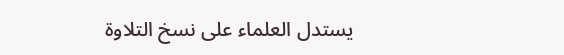يستدل العلماء على نسخ التلاوة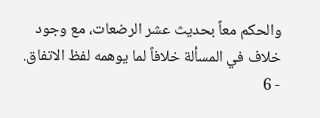والحكم معاً بحديث عشر الرضعات، مع وجود خلاف في المسألة خلافاً لما يوهمه لفظ الاتفاق.
- 6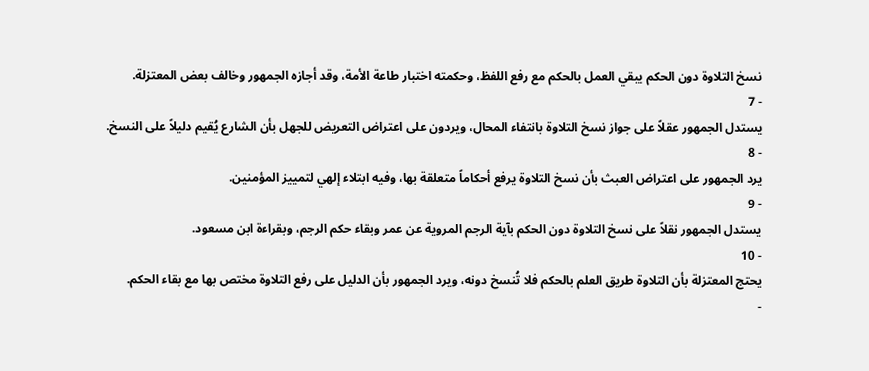نسخ التلاوة دون الحكم يبقي العمل بالحكم مع رفع اللفظ، وحكمته اختبار طاعة الأمة، وقد أجازه الجمهور وخالف بعض المعتزلة.
- 7
يستدل الجمهور عقلاً على جواز نسخ التلاوة بانتفاء المحال، ويردون على اعتراض التعريض للجهل بأن الشارع يُقيم دليلاً على النسخ.
- 8
يرد الجمهور على اعتراض العبث بأن نسخ التلاوة يرفع أحكاماً متعلقة بها، وفيه ابتلاء إلهي لتمييز المؤمنين.
- 9
يستدل الجمهور نقلاً على نسخ التلاوة دون الحكم بآية الرجم المروية عن عمر وبقاء حكم الرجم، وبقراءة ابن مسعود.
- 10
يحتج المعتزلة بأن التلاوة طريق العلم بالحكم فلا تُنسخ دونه، ويرد الجمهور بأن الدليل على رفع التلاوة مختص بها مع بقاء الحكم.
-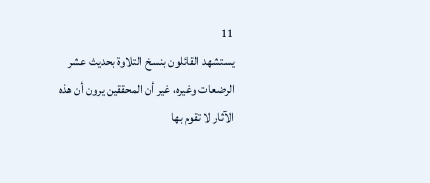11
يستشهد القائلون بنسخ التلاوة بحديث عشر الرضعات وغيره، غير أن المحققين يرون أن هذه الآثار لا تقوم بها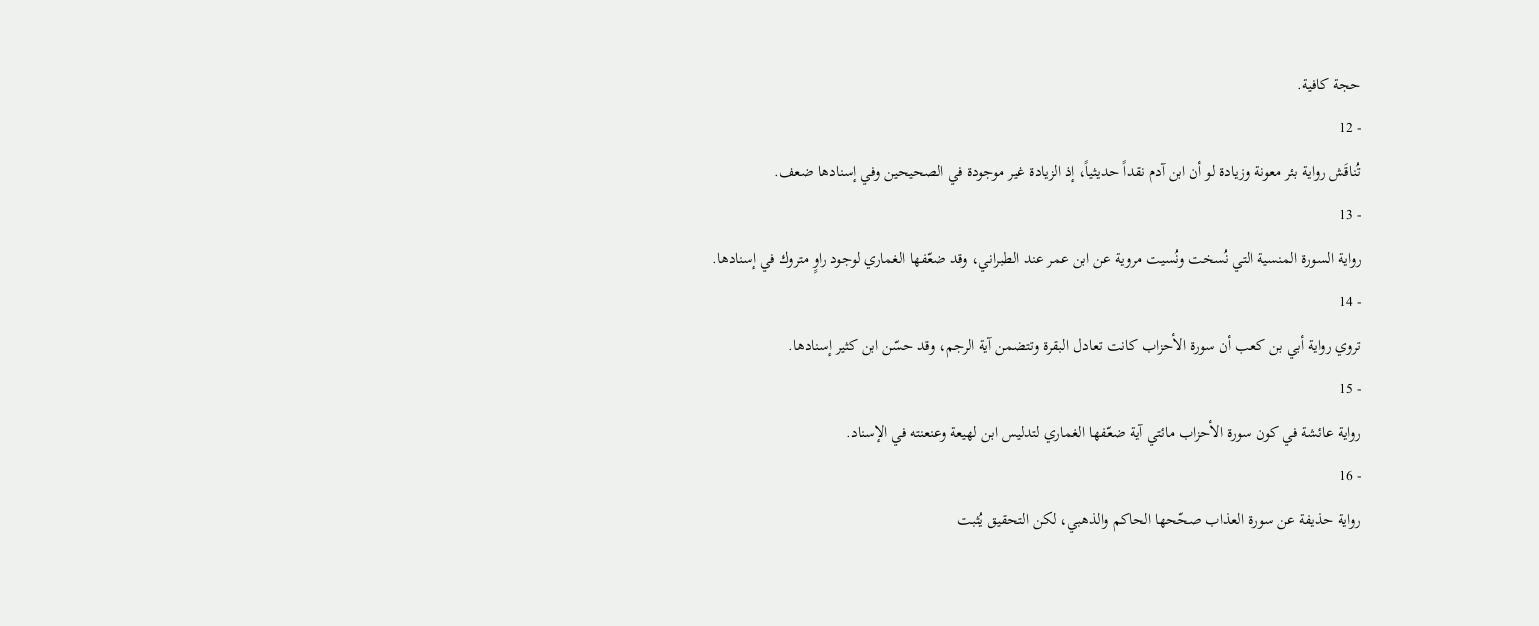حجة كافية.
- 12
تُناقَش رواية بئر معونة وزيادة لو أن ابن آدم نقداً حديثياً، إذ الزيادة غير موجودة في الصحيحين وفي إسنادها ضعف.
- 13
رواية السورة المنسية التي نُسخت ونُسيت مروية عن ابن عمر عند الطبراني، وقد ضعّفها الغماري لوجود راوٍ متروك في إسنادها.
- 14
تروي رواية أبي بن كعب أن سورة الأحزاب كانت تعادل البقرة وتتضمن آية الرجم، وقد حسّن ابن كثير إسنادها.
- 15
رواية عائشة في كون سورة الأحزاب مائتي آية ضعّفها الغماري لتدليس ابن لهيعة وعنعنته في الإسناد.
- 16
رواية حذيفة عن سورة العذاب صحّحها الحاكم والذهبي، لكن التحقيق يُثبت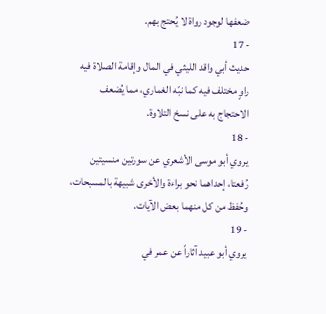ضعفها لوجود رواة لا يُحتج بهم.
- 17
حديث أبي واقد الليثي في المال وإقامة الصلاة فيه راوٍ مختلف فيه كما نبّه الغماري، مما يُضعف الاحتجاج به على نسخ التلاوة.
- 18
يروي أبو موسى الأشعري عن سورتين منسيتين رُفعتا، إحداهما نحو براءة والأخرى شبيهة بالمسبحات، وحُفظ من كل منهما بعض الآيات.
- 19
يروي أبو عبيد آثاراً عن عمر في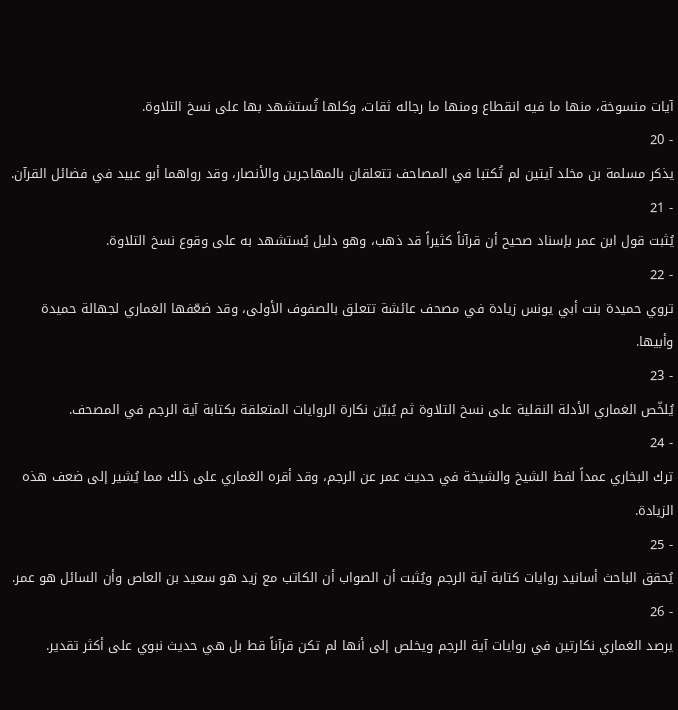آيات منسوخة، منها ما فيه انقطاع ومنها ما رجاله ثقات، وكلها تُستشهد بها على نسخ التلاوة.
- 20
يذكر مسلمة بن مخلد آيتين لم تُكتبا في المصاحف تتعلقان بالمهاجرين والأنصار، وقد رواهما أبو عبيد في فضائل القرآن.
- 21
يُثبت قول ابن عمر بإسناد صحيح أن قرآناً كثيراً قد ذهب، وهو دليل يُستشهد به على وقوع نسخ التلاوة.
- 22
تروي حميدة بنت أبي يونس زيادة في مصحف عائشة تتعلق بالصفوف الأولى، وقد ضعّفها الغماري لجهالة حميدة وأبيها.
- 23
يُلخّص الغماري الأدلة النقلية على نسخ التلاوة ثم يُبيّن نكارة الروايات المتعلقة بكتابة آية الرجم في المصحف.
- 24
ترك البخاري عمداً لفظ الشيخ والشيخة في حديث عمر عن الرجم، وقد أقره الغماري على ذلك مما يُشير إلى ضعف هذه الزيادة.
- 25
يُحقق الباحث أسانيد روايات كتابة آية الرجم ويُثبت أن الصواب أن الكاتب مع زيد هو سعيد بن العاص وأن السائل هو عمر.
- 26
يرصد الغماري نكارتين في روايات آية الرجم ويخلص إلى أنها لم تكن قرآناً قط بل هي حديث نبوي على أكثر تقدير.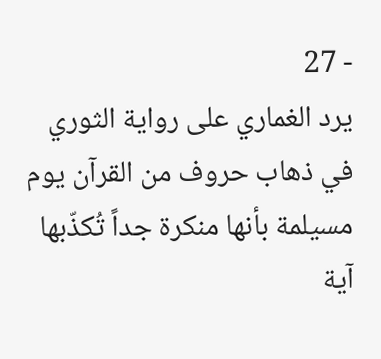- 27
يرد الغماري على رواية الثوري في ذهاب حروف من القرآن يوم مسيلمة بأنها منكرة جداً تُكذّبها آية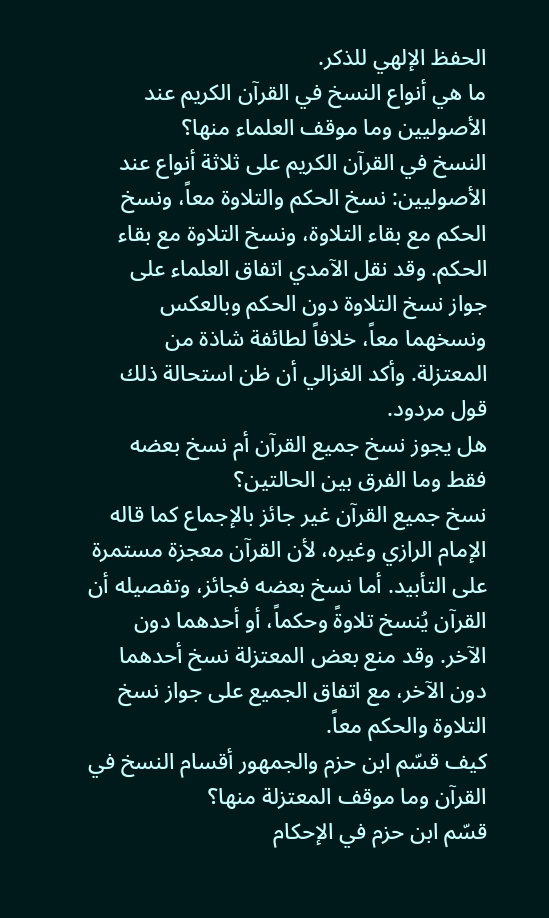الحفظ الإلهي للذكر.
ما هي أنواع النسخ في القرآن الكريم عند الأصوليين وما موقف العلماء منها؟
النسخ في القرآن الكريم على ثلاثة أنواع عند الأصوليين: نسخ الحكم والتلاوة معاً، ونسخ الحكم مع بقاء التلاوة، ونسخ التلاوة مع بقاء الحكم. وقد نقل الآمدي اتفاق العلماء على جواز نسخ التلاوة دون الحكم وبالعكس ونسخهما معاً، خلافاً لطائفة شاذة من المعتزلة. وأكد الغزالي أن ظن استحالة ذلك قول مردود.
هل يجوز نسخ جميع القرآن أم نسخ بعضه فقط وما الفرق بين الحالتين؟
نسخ جميع القرآن غير جائز بالإجماع كما قاله الإمام الرازي وغيره، لأن القرآن معجزة مستمرة على التأبيد. أما نسخ بعضه فجائز، وتفصيله أن القرآن يُنسخ تلاوةً وحكماً، أو أحدهما دون الآخر. وقد منع بعض المعتزلة نسخ أحدهما دون الآخر، مع اتفاق الجميع على جواز نسخ التلاوة والحكم معاً.
كيف قسّم ابن حزم والجمهور أقسام النسخ في القرآن وما موقف المعتزلة منها؟
قسّم ابن حزم في الإحكام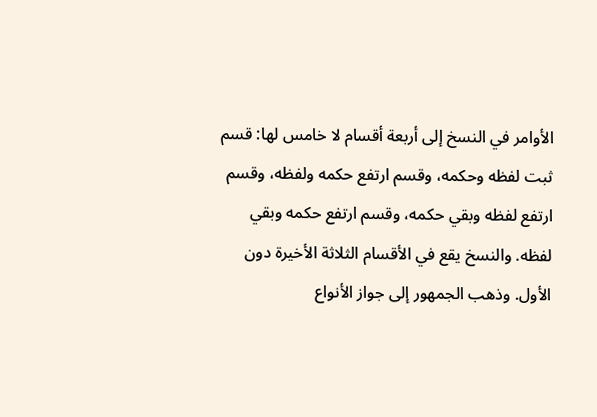الأوامر في النسخ إلى أربعة أقسام لا خامس لها: قسم ثبت لفظه وحكمه، وقسم ارتفع حكمه ولفظه، وقسم ارتفع لفظه وبقي حكمه، وقسم ارتفع حكمه وبقي لفظه. والنسخ يقع في الأقسام الثلاثة الأخيرة دون الأول. وذهب الجمهور إلى جواز الأنواع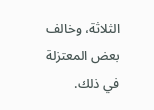الثلاثة، وخالف بعض المعتزلة في ذلك.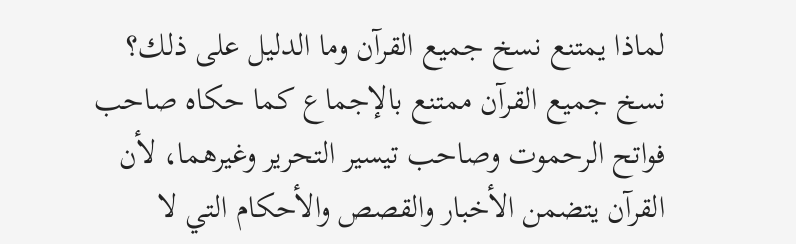لماذا يمتنع نسخ جميع القرآن وما الدليل على ذلك؟
نسخ جميع القرآن ممتنع بالإجماع كما حكاه صاحب فواتح الرحموت وصاحب تيسير التحرير وغيرهما، لأن القرآن يتضمن الأخبار والقصص والأحكام التي لا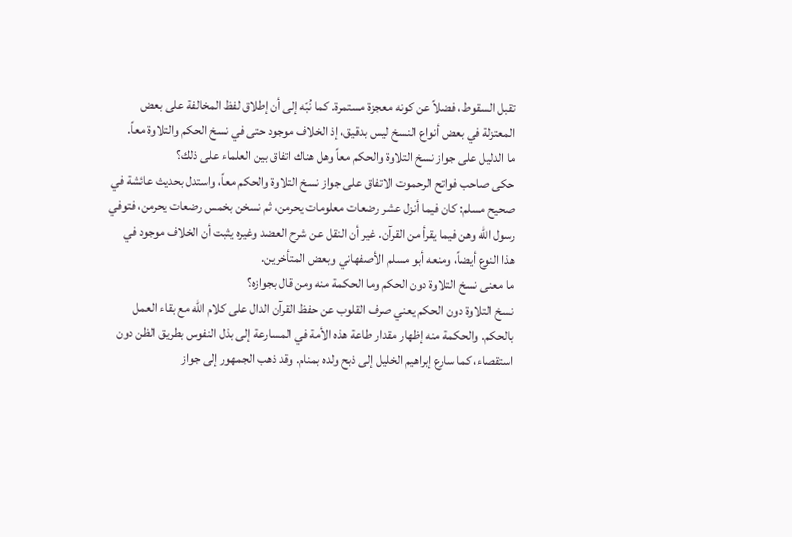تقبل السقوط، فضلاً عن كونه معجزة مستمرة. كما نُبّه إلى أن إطلاق لفظ المخالفة على بعض المعتزلة في بعض أنواع النسخ ليس بدقيق، إذ الخلاف موجود حتى في نسخ الحكم والتلاوة معاً.
ما الدليل على جواز نسخ التلاوة والحكم معاً وهل هناك اتفاق بين العلماء على ذلك؟
حكى صاحب فواتح الرحموت الاتفاق على جواز نسخ التلاوة والحكم معاً، واستدل بحديث عائشة في صحيح مسلم: كان فيما أنزل عشر رضعات معلومات يحرمن، ثم نسخن بخمس رضعات يحرمن، فتوفي رسول الله وهن فيما يقرأ من القرآن. غير أن النقل عن شرح العضد وغيره يثبت أن الخلاف موجود في هذا النوع أيضاً، ومنعه أبو مسلم الأصفهاني وبعض المتأخرين.
ما معنى نسخ التلاوة دون الحكم وما الحكمة منه ومن قال بجوازه؟
نسخ التلاوة دون الحكم يعني صرف القلوب عن حفظ القرآن الدال على كلام الله مع بقاء العمل بالحكم. والحكمة منه إظهار مقدار طاعة هذه الأمة في المسارعة إلى بذل النفوس بطريق الظن دون استقصاء، كما سارع إبراهيم الخليل إلى ذبح ولده بمنام. وقد ذهب الجمهور إلى جواز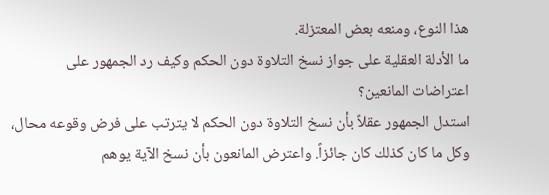هذا النوع، ومنعه بعض المعتزلة.
ما الأدلة العقلية على جواز نسخ التلاوة دون الحكم وكيف رد الجمهور على اعتراضات المانعين؟
استدل الجمهور عقلاً بأن نسخ التلاوة دون الحكم لا يترتب على فرض وقوعه محال، وكل ما كان كذلك كان جائزاً. واعترض المانعون بأن نسخ الآية يوهم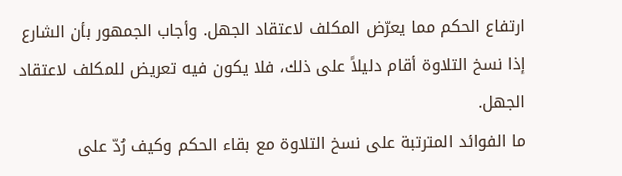ارتفاع الحكم مما يعرّض المكلف لاعتقاد الجهل. وأجاب الجمهور بأن الشارع إذا نسخ التلاوة أقام دليلاً على ذلك، فلا يكون فيه تعريض للمكلف لاعتقاد الجهل.
ما الفوائد المترتبة على نسخ التلاوة مع بقاء الحكم وكيف رُدّ على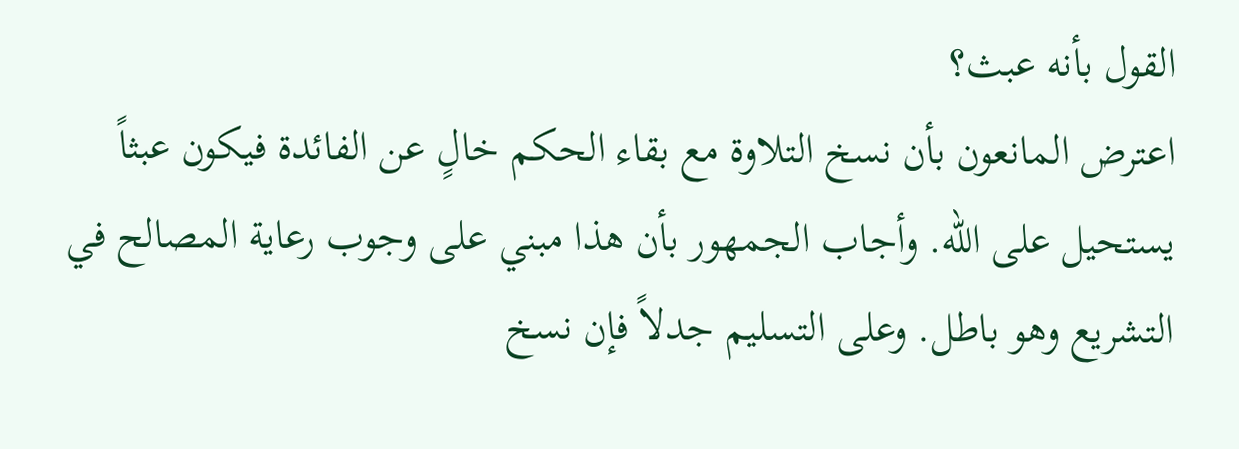القول بأنه عبث؟
اعترض المانعون بأن نسخ التلاوة مع بقاء الحكم خالٍ عن الفائدة فيكون عبثاً يستحيل على الله. وأجاب الجمهور بأن هذا مبني على وجوب رعاية المصالح في التشريع وهو باطل. وعلى التسليم جدلاً فإن نسخ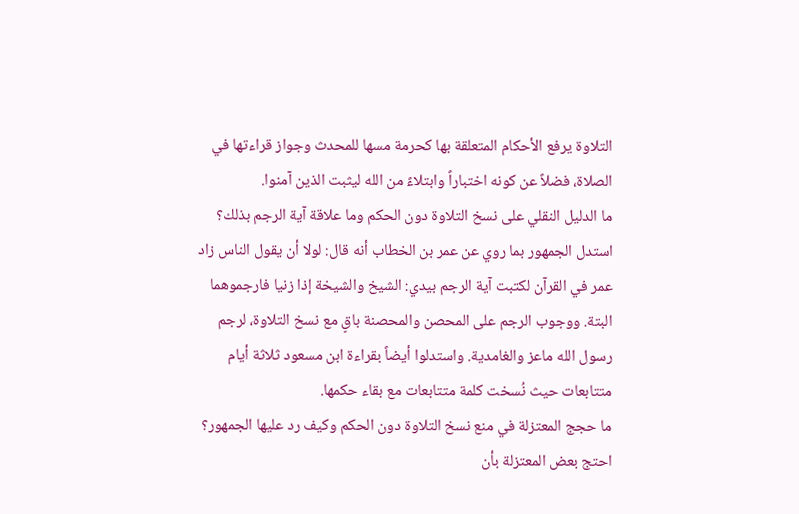التلاوة يرفع الأحكام المتعلقة بها كحرمة مسها للمحدث وجواز قراءتها في الصلاة، فضلاً عن كونه اختباراً وابتلاءً من الله ليثبت الذين آمنوا.
ما الدليل النقلي على نسخ التلاوة دون الحكم وما علاقة آية الرجم بذلك؟
استدل الجمهور بما روي عن عمر بن الخطاب أنه قال: لولا أن يقول الناس زاد عمر في القرآن لكتبت آية الرجم بيدي: الشيخ والشيخة إذا زنيا فارجموهما البتة. ووجوب الرجم على المحصن والمحصنة باقٍ مع نسخ التلاوة، لرجم رسول الله ماعز والغامدية. واستدلوا أيضاً بقراءة ابن مسعود ثلاثة أيام متتابعات حيث نُسخت كلمة متتابعات مع بقاء حكمها.
ما حجج المعتزلة في منع نسخ التلاوة دون الحكم وكيف رد عليها الجمهور؟
احتج بعض المعتزلة بأن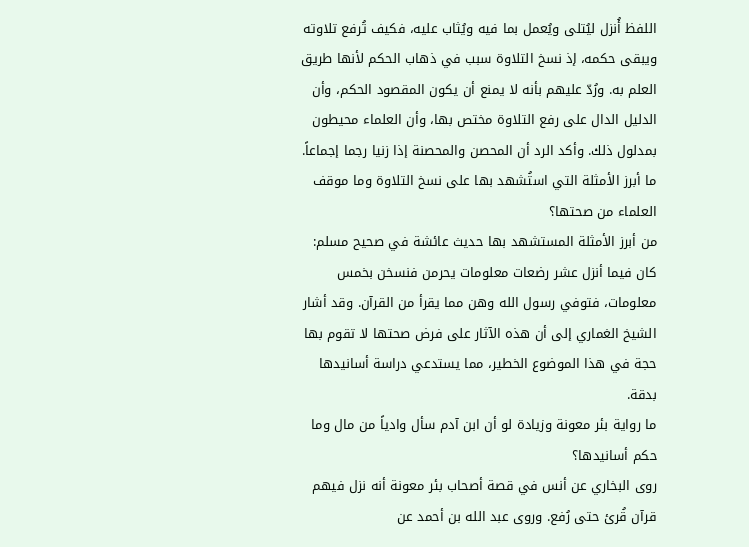اللفظ أُنزل ليُتلى ويُعمل بما فيه ويُثاب عليه، فكيف تُرفع تلاوته ويبقى حكمه، إذ نسخ التلاوة سبب في ذهاب الحكم لأنها طريق العلم به. ورُدّ عليهم بأنه لا يمنع أن يكون المقصود الحكم، وأن الدليل الدال على رفع التلاوة مختص بها، وأن العلماء محيطون بمدلول ذلك. وأكد الرد أن المحصن والمحصنة إذا زنيا رجما إجماعاً.
ما أبرز الأمثلة التي استُشهد بها على نسخ التلاوة وما موقف العلماء من صحتها؟
من أبرز الأمثلة المستشهد بها حديث عائشة في صحيح مسلم: كان فيما أنزل عشر رضعات معلومات يحرمن فنسخن بخمس معلومات، فتوفي رسول الله وهن مما يقرأ من القرآن. وقد أشار الشيخ الغماري إلى أن هذه الآثار على فرض صحتها لا تقوم بها حجة في هذا الموضوع الخطير، مما يستدعي دراسة أسانيدها بدقة.
ما رواية بئر معونة وزيادة لو أن ابن آدم سأل وادياً من مال وما حكم أسانيدها؟
روى البخاري عن أنس في قصة أصحاب بئر معونة أنه نزل فيهم قرآن قُرئ حتى رُفع. وروى عبد الله بن أحمد عن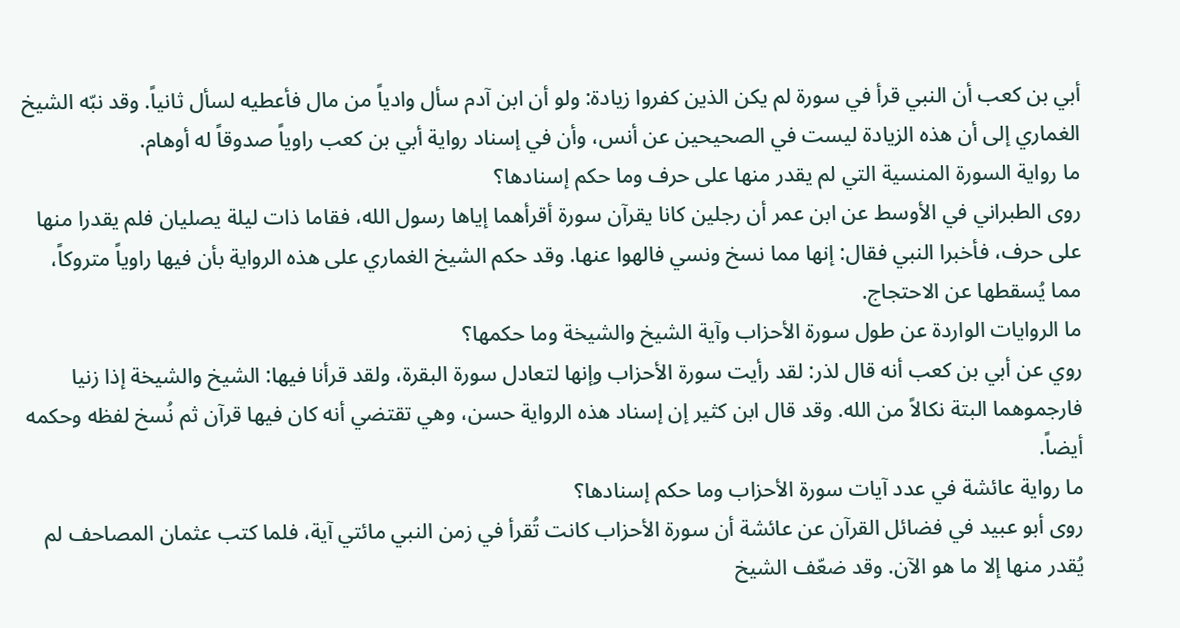أبي بن كعب أن النبي قرأ في سورة لم يكن الذين كفروا زيادة: ولو أن ابن آدم سأل وادياً من مال فأعطيه لسأل ثانياً. وقد نبّه الشيخ الغماري إلى أن هذه الزيادة ليست في الصحيحين عن أنس، وأن في إسناد رواية أبي بن كعب راوياً صدوقاً له أوهام.
ما رواية السورة المنسية التي لم يقدر منها على حرف وما حكم إسنادها؟
روى الطبراني في الأوسط عن ابن عمر أن رجلين كانا يقرآن سورة أقرأهما إياها رسول الله، فقاما ذات ليلة يصليان فلم يقدرا منها على حرف، فأخبرا النبي فقال: إنها مما نسخ ونسي فالهوا عنها. وقد حكم الشيخ الغماري على هذه الرواية بأن فيها راوياً متروكاً، مما يُسقطها عن الاحتجاج.
ما الروايات الواردة عن طول سورة الأحزاب وآية الشيخ والشيخة وما حكمها؟
روي عن أبي بن كعب أنه قال لذر: لقد رأيت سورة الأحزاب وإنها لتعادل سورة البقرة، ولقد قرأنا فيها: الشيخ والشيخة إذا زنيا فارجموهما البتة نكالاً من الله. وقد قال ابن كثير إن إسناد هذه الرواية حسن، وهي تقتضي أنه كان فيها قرآن ثم نُسخ لفظه وحكمه أيضاً.
ما رواية عائشة في عدد آيات سورة الأحزاب وما حكم إسنادها؟
روى أبو عبيد في فضائل القرآن عن عائشة أن سورة الأحزاب كانت تُقرأ في زمن النبي مائتي آية، فلما كتب عثمان المصاحف لم يُقدر منها إلا ما هو الآن. وقد ضعّف الشيخ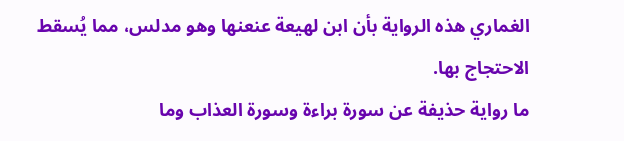الغماري هذه الرواية بأن ابن لهيعة عنعنها وهو مدلس، مما يُسقط الاحتجاج بها.
ما رواية حذيفة عن سورة براءة وسورة العذاب وما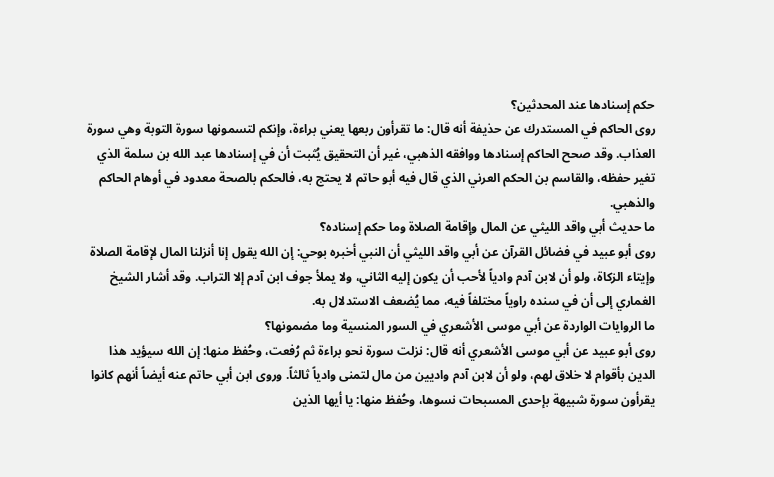حكم إسنادها عند المحدثين؟
روى الحاكم في المستدرك عن حذيفة أنه قال: ما تقرأون ربعها يعني براءة، وإنكم لتسمونها سورة التوبة وهي سورة العذاب. وقد صحح الحاكم إسنادها ووافقه الذهبي، غير أن التحقيق يُثبت أن في إسنادها عبد الله بن سلمة الذي تغير حفظه، والقاسم بن الحكم العرني الذي قال فيه أبو حاتم لا يحتج به، فالحكم بالصحة معدود في أوهام الحاكم والذهبي.
ما حديث أبي واقد الليثي عن المال وإقامة الصلاة وما حكم إسناده؟
روى أبو عبيد في فضائل القرآن عن أبي واقد الليثي أن النبي أخبره بوحي: إن الله يقول إنا أنزلنا المال لإقامة الصلاة وإيتاء الزكاة، ولو أن لابن آدم وادياً لأحب أن يكون إليه الثاني، ولا يملأ جوف ابن آدم إلا التراب. وقد أشار الشيخ الغماري إلى أن في سنده راوياً مختلفاً فيه، مما يُضعف الاستدلال به.
ما الروايات الواردة عن أبي موسى الأشعري في السور المنسية وما مضمونها؟
روى أبو عبيد عن أبي موسى الأشعري أنه قال: نزلت سورة نحو براءة ثم رُفعت، وحُفظ منها: إن الله سيؤيد هذا الدين بأقوام لا خلاق لهم، ولو أن لابن آدم واديين من مال لتمنى وادياً ثالثاً. وروى ابن أبي حاتم عنه أيضاً أنهم كانوا يقرأون سورة شبيهة بإحدى المسبحات نسوها، وحُفظ منها: يا أيها الذين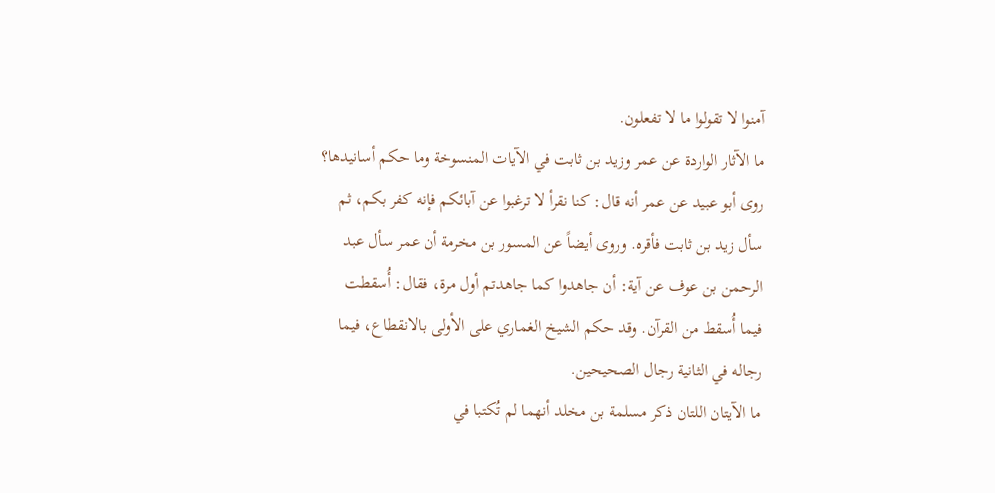آمنوا لا تقولوا ما لا تفعلون.
ما الآثار الواردة عن عمر وزيد بن ثابت في الآيات المنسوخة وما حكم أسانيدها؟
روى أبو عبيد عن عمر أنه قال: كنا نقرأ لا ترغبوا عن آبائكم فإنه كفر بكم، ثم سأل زيد بن ثابت فأقره. وروى أيضاً عن المسور بن مخرمة أن عمر سأل عبد الرحمن بن عوف عن آية: أن جاهدوا كما جاهدتم أول مرة، فقال: أُسقطت فيما أُسقط من القرآن. وقد حكم الشيخ الغماري على الأولى بالانقطاع، فيما رجاله في الثانية رجال الصحيحين.
ما الآيتان اللتان ذكر مسلمة بن مخلد أنهما لم تُكتبا في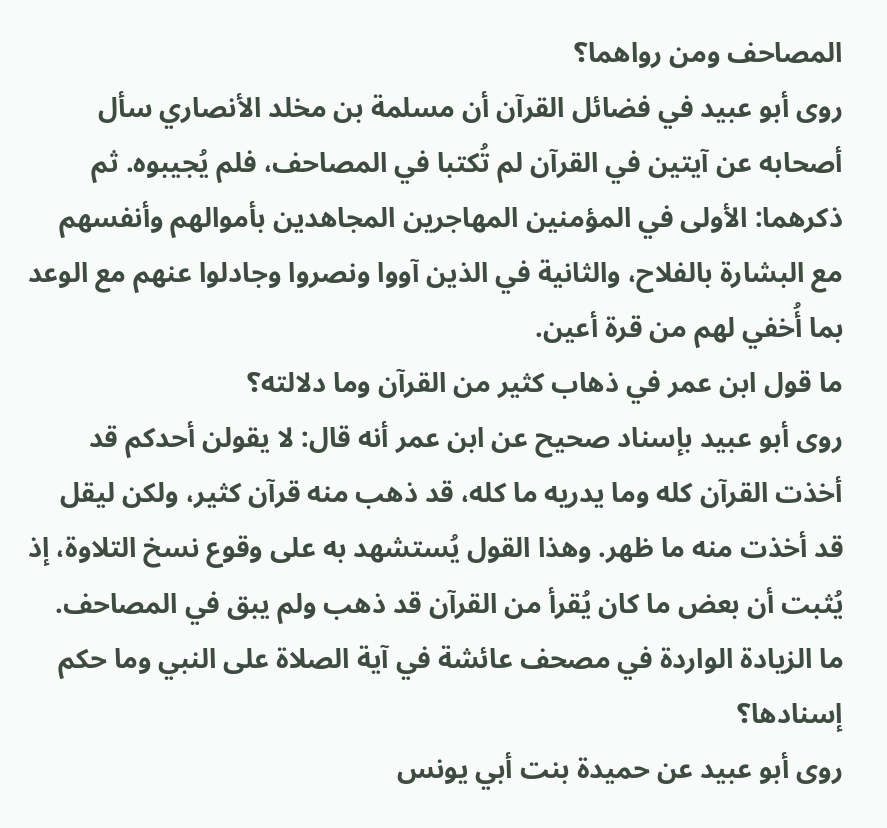المصاحف ومن رواهما؟
روى أبو عبيد في فضائل القرآن أن مسلمة بن مخلد الأنصاري سأل أصحابه عن آيتين في القرآن لم تُكتبا في المصاحف، فلم يُجيبوه. ثم ذكرهما: الأولى في المؤمنين المهاجرين المجاهدين بأموالهم وأنفسهم مع البشارة بالفلاح، والثانية في الذين آووا ونصروا وجادلوا عنهم مع الوعد بما أُخفي لهم من قرة أعين.
ما قول ابن عمر في ذهاب كثير من القرآن وما دلالته؟
روى أبو عبيد بإسناد صحيح عن ابن عمر أنه قال: لا يقولن أحدكم قد أخذت القرآن كله وما يدريه ما كله، قد ذهب منه قرآن كثير، ولكن ليقل قد أخذت منه ما ظهر. وهذا القول يُستشهد به على وقوع نسخ التلاوة، إذ يُثبت أن بعض ما كان يُقرأ من القرآن قد ذهب ولم يبق في المصاحف.
ما الزيادة الواردة في مصحف عائشة في آية الصلاة على النبي وما حكم إسنادها؟
روى أبو عبيد عن حميدة بنت أبي يونس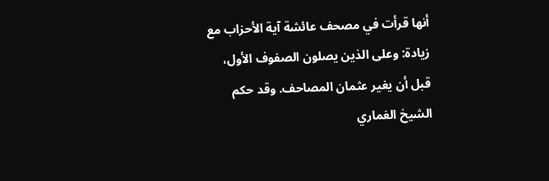أنها قرأت في مصحف عائشة آية الأحزاب مع زيادة: وعلى الذين يصلون الصفوف الأول، قبل أن يغير عثمان المصاحف. وقد حكم الشيخ الغماري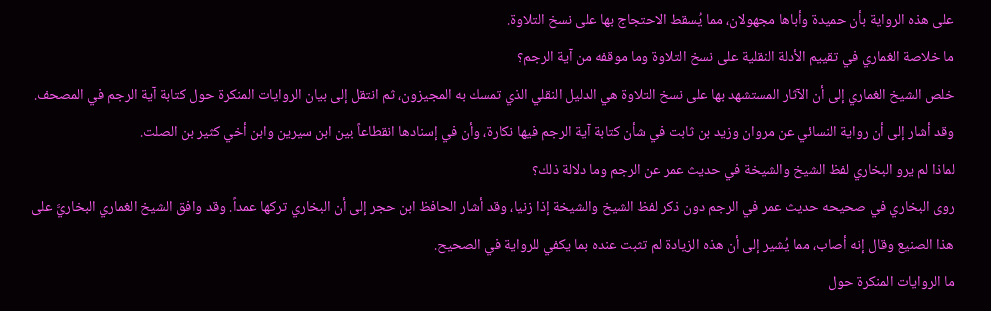على هذه الرواية بأن حميدة وأباها مجهولان، مما يُسقط الاحتجاج بها على نسخ التلاوة.
ما خلاصة الغماري في تقييم الأدلة النقلية على نسخ التلاوة وما موقفه من آية الرجم؟
خلص الشيخ الغماري إلى أن الآثار المستشهد بها على نسخ التلاوة هي الدليل النقلي الذي تمسك به المجيزون، ثم انتقل إلى بيان الروايات المنكرة حول كتابة آية الرجم في المصحف. وقد أشار إلى أن رواية النسائي عن مروان وزيد بن ثابت في شأن كتابة آية الرجم فيها نكارة، وأن في إسنادها انقطاعاً بين ابن سيرين وابن أخي كثير بن الصلت.
لماذا لم يرو البخاري لفظ الشيخ والشيخة في حديث عمر عن الرجم وما دلالة ذلك؟
روى البخاري في صحيحه حديث عمر في الرجم دون ذكر لفظ الشيخ والشيخة إذا زنيا، وقد أشار الحافظ ابن حجر إلى أن البخاري تركها عمداً. وقد وافق الشيخ الغماري البخاريَّ على هذا الصنيع وقال إنه أصاب، مما يُشير إلى أن هذه الزيادة لم تثبت عنده بما يكفي للرواية في الصحيح.
ما الروايات المنكرة حول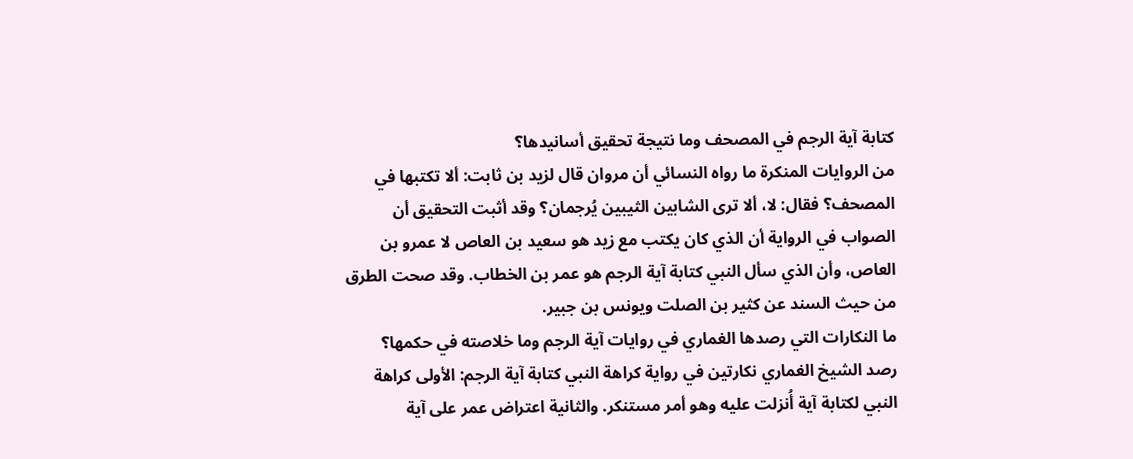كتابة آية الرجم في المصحف وما نتيجة تحقيق أسانيدها؟
من الروايات المنكرة ما رواه النسائي أن مروان قال لزيد بن ثابت: ألا تكتبها في المصحف؟ فقال: لا، ألا ترى الشابين الثيبين يُرجمان؟ وقد أثبت التحقيق أن الصواب في الرواية أن الذي كان يكتب مع زيد هو سعيد بن العاص لا عمرو بن العاص، وأن الذي سأل النبي كتابة آية الرجم هو عمر بن الخطاب. وقد صحت الطرق من حيث السند عن كثير بن الصلت ويونس بن جبير.
ما النكارات التي رصدها الغماري في روايات آية الرجم وما خلاصته في حكمها؟
رصد الشيخ الغماري نكارتين في رواية كراهة النبي كتابة آية الرجم: الأولى كراهة النبي لكتابة آية أُنزلت عليه وهو أمر مستنكر. والثانية اعتراض عمر على آية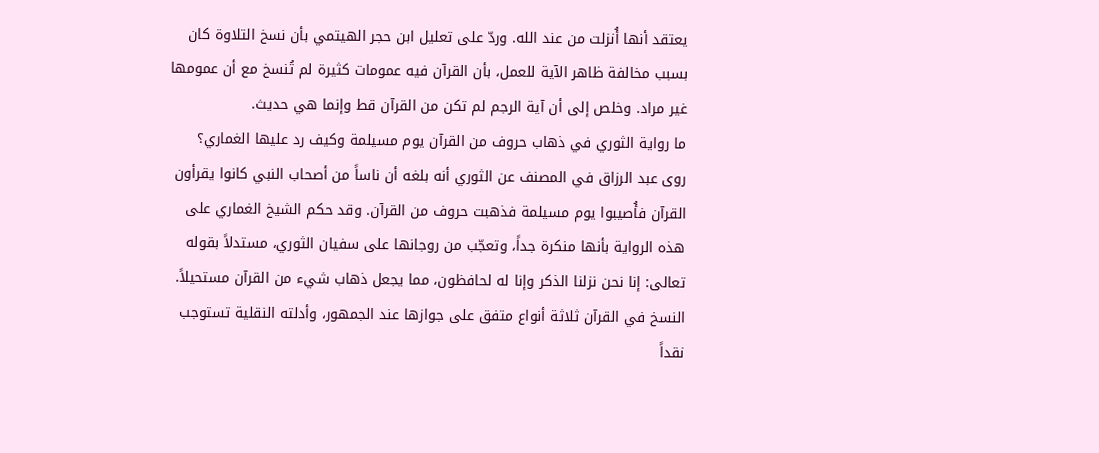يعتقد أنها أُنزلت من عند الله. وردّ على تعليل ابن حجر الهيتمي بأن نسخ التلاوة كان بسبب مخالفة ظاهر الآية للعمل، بأن القرآن فيه عمومات كثيرة لم تُنسخ مع أن عمومها غير مراد. وخلص إلى أن آية الرجم لم تكن من القرآن قط وإنما هي حديث.
ما رواية الثوري في ذهاب حروف من القرآن يوم مسيلمة وكيف رد عليها الغماري؟
روى عبد الرزاق في المصنف عن الثوري أنه بلغه أن ناساً من أصحاب النبي كانوا يقرأون القرآن فأُصيبوا يوم مسيلمة فذهبت حروف من القرآن. وقد حكم الشيخ الغماري على هذه الرواية بأنها منكرة جداً، وتعجّب من روجانها على سفيان الثوري، مستدلاً بقوله تعالى: إنا نحن نزلنا الذكر وإنا له لحافظون، مما يجعل ذهاب شيء من القرآن مستحيلاً.
النسخ في القرآن ثلاثة أنواع متفق على جوازها عند الجمهور، وأدلته النقلية تستوجب نقداً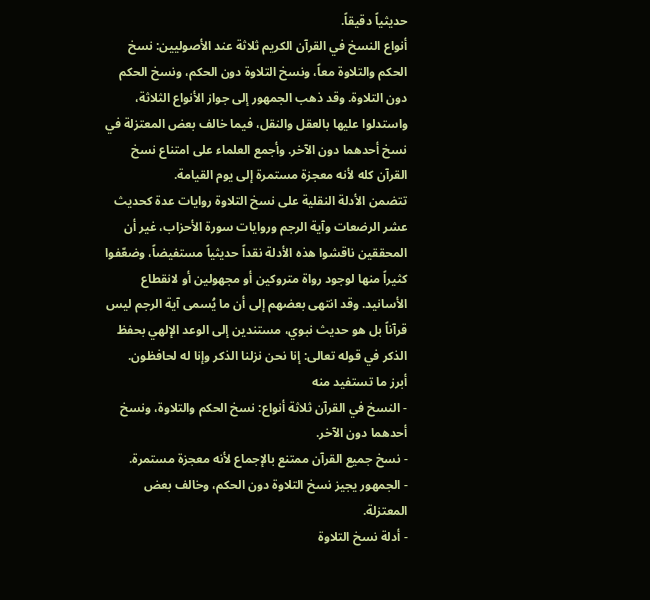حديثياً دقيقاً.
أنواع النسخ في القرآن الكريم ثلاثة عند الأصوليين: نسخ الحكم والتلاوة معاً، ونسخ التلاوة دون الحكم، ونسخ الحكم دون التلاوة. وقد ذهب الجمهور إلى جواز الأنواع الثلاثة، واستدلوا عليها بالعقل والنقل، فيما خالف بعض المعتزلة في نسخ أحدهما دون الآخر. وأجمع العلماء على امتناع نسخ القرآن كله لأنه معجزة مستمرة إلى يوم القيامة.
تتضمن الأدلة النقلية على نسخ التلاوة روايات عدة كحديث عشر الرضعات وآية الرجم وروايات سورة الأحزاب، غير أن المحققين ناقشوا هذه الأدلة نقداً حديثياً مستفيضاً، وضعّفوا كثيراً منها لوجود رواة متروكين أو مجهولين أو لانقطاع الأسانيد. وقد انتهى بعضهم إلى أن ما يُسمى آية الرجم ليس قرآناً بل هو حديث نبوي، مستندين إلى الوعد الإلهي بحفظ الذكر في قوله تعالى: إنا نحن نزلنا الذكر وإنا له لحافظون.
أبرز ما تستفيد منه
- النسخ في القرآن ثلاثة أنواع: نسخ الحكم والتلاوة، ونسخ أحدهما دون الآخر.
- نسخ جميع القرآن ممتنع بالإجماع لأنه معجزة مستمرة.
- الجمهور يجيز نسخ التلاوة دون الحكم، وخالف بعض المعتزلة.
- أدلة نسخ التلاوة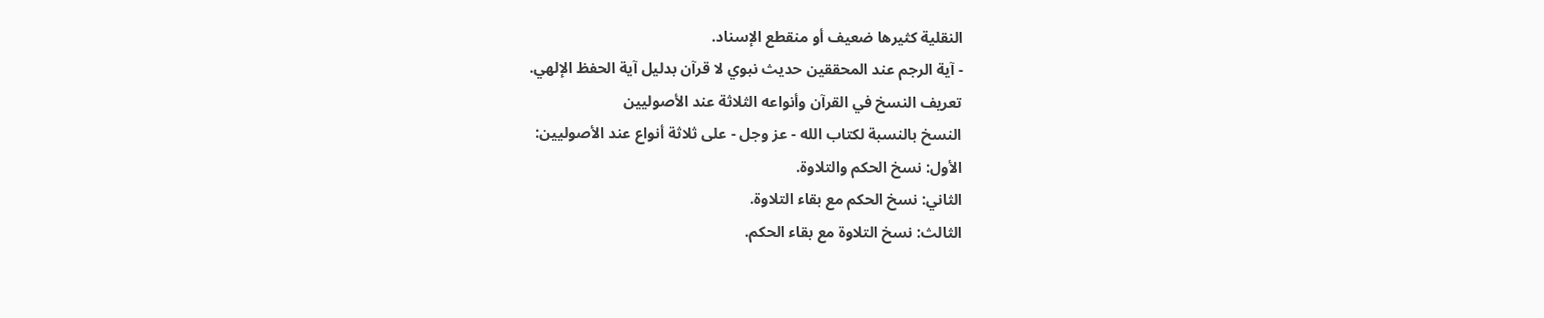النقلية كثيرها ضعيف أو منقطع الإسناد.
- آية الرجم عند المحققين حديث نبوي لا قرآن بدليل آية الحفظ الإلهي.
تعريف النسخ في القرآن وأنواعه الثلاثة عند الأصوليين
النسخ بالنسبة لكتاب الله - عز وجل - على ثلاثة أنواع عند الأصوليين:
الأول: نسخ الحكم والتلاوة.
الثاني: نسخ الحكم مع بقاء التلاوة.
الثالث: نسخ التلاوة مع بقاء الحكم.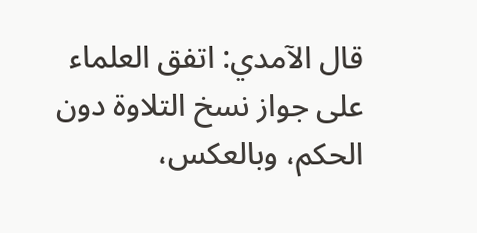قال الآمدي: اتفق العلماء على جواز نسخ التلاوة دون الحكم، وبالعكس،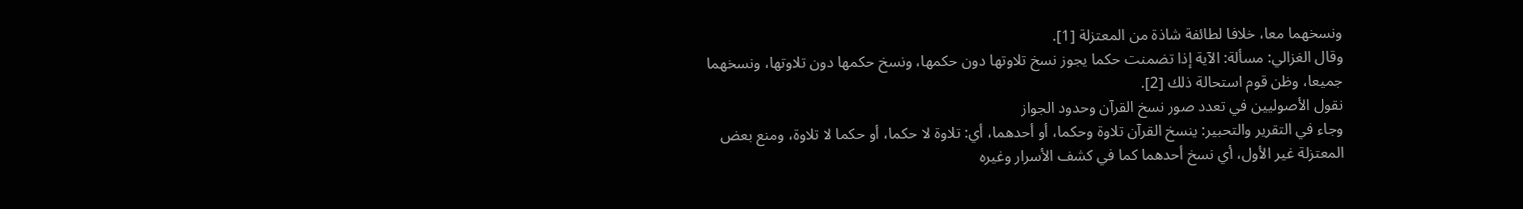ونسخهما معا، خلافا لطائفة شاذة من المعتزلة [1].
وقال الغزالي: مسألة: الآية إذا تضمنت حكما يجوز نسخ تلاوتها دون حكمها، ونسخ حكمها دون تلاوتها، ونسخهما جميعا، وظن قوم استحالة ذلك [2].
نقول الأصوليين في تعدد صور نسخ القرآن وحدود الجواز
وجاء في التقرير والتحبير: ينسخ القرآن تلاوة وحكما، أو أحدهما، أي: تلاوة لا حكما، أو حكما لا تلاوة، ومنع بعض المعتزلة غير الأول، أي نسخ أحدهما كما في كشف الأسرار وغيره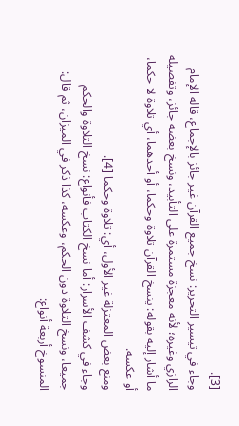[3].
وجاء في تيسير التحرير: نسخ جميع القرآن غير جائز بالإجماع، قاله الإمام الرازي وغيره؛ لأنه معجزة مستمرة على التأبيد، ونسخ بعضه جائز، وتفصيله ما أشار إليه بقوله: ينسخ القرآن تلاوة وحكما، أو أحدهما، أي تلاوة لا حكما، أو عكسه.
ومنع بعض المعتزلة غير الأول، أي: تلاوة وحكما [4].
وجاء في كشف الأسرار: أما نسخ الكتاب فأنواع: نسخ التلاوة والحكم جميعا، ونسخ التلاوة دون الحكم، وعكسه، كذا ذكر في الميزان، ثم قال: المنسوخ أربعة أنواع: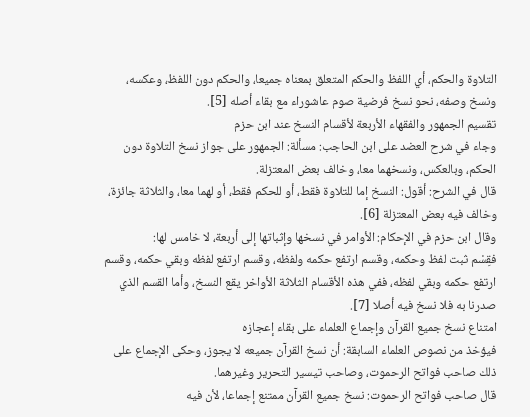التلاوة والحكم، أي اللفظ والحكم المتعلق بمعناه جميعا، والحكم دون اللفظ، وعكسه، ونسخ وصفه، نحو نسخ فرضية صوم عاشوراء مع بقاء أصله [5].
تقسيم الجمهور والفقهاء الأربعة لأقسام النسخ عند ابن حزم
وجاء في شرح العضد على ابن الحاجب: مسألة: الجمهور على جواز نسخ التلاوة دون الحكم، وبالعكس، ونسخهما معا، وخالف بعض المعتزلة.
قال في الشرح: أقول: النسخ إما للتلاوة فقط، أو للحكم فقط، أو لهما معا، والثلاثة جائزة، وخالف فيه بعض المعتزلة [6].
وقال ابن حزم في الإحكام: الأوامر في نسخها وإثباتها إلى أربعة، لا خامس لها:
فقِسْم ثبت لفظ وحكمه، وقسم ارتفع حكمه ولفظه، وقسم ارتفع لفظه وبقي حكمه، وقسم ارتفع حكمه وبقي لفظه، ففي هذه الأقسام الثلاثة الأواخر يقع النسخ، وأما القسم الذي صدرنا به فلا نسخ فيه أصلا [7].
امتناع نسخ جميع القرآن وإجماع العلماء على بقاء إعجازه
فيؤخذ من نصوص العلماء السابقة: أن نسخ القرآن جميعه لا يجوز، وحكى الإجماع على ذلك صاحب فواتح الرحموت، وصاحب تيسير التحرير وغيرهما.
قال صاحب فواتح الرحموت: نسخ جميع القرآن ممتنع إجماعا، لأن فيه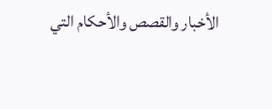الأخبار والقصص والأحكام التي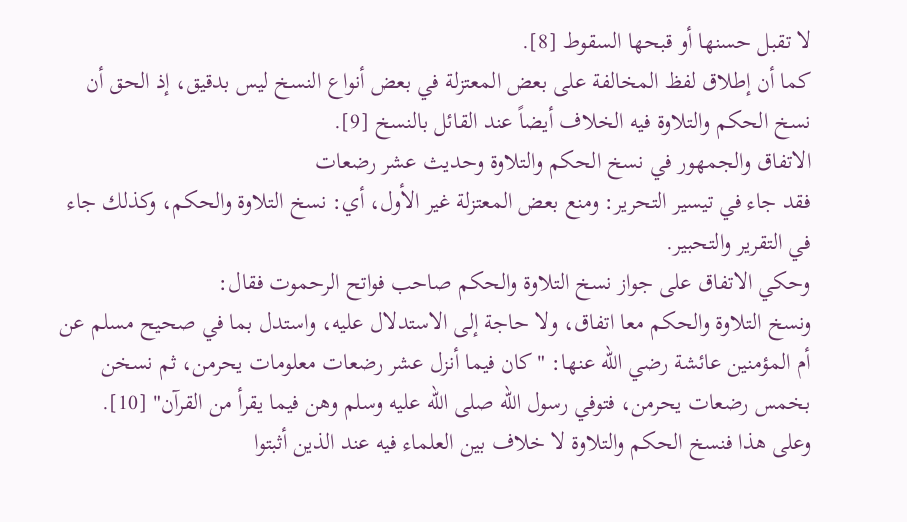لا تقبل حسنها أو قبحها السقوط [8].
كما أن إطلاق لفظ المخالفة على بعض المعتزلة في بعض أنواع النسخ ليس بدقيق، إذ الحق أن نسخ الحكم والتلاوة فيه الخلاف أيضاً عند القائل بالنسخ [9].
الاتفاق والجمهور في نسخ الحكم والتلاوة وحديث عشر رضعات
فقد جاء في تيسير التحرير: ومنع بعض المعتزلة غير الأول، أي: نسخ التلاوة والحكم، وكذلك جاء في التقرير والتحبير.
وحكي الاتفاق على جواز نسخ التلاوة والحكم صاحب فواتح الرحموت فقال:
ونسخ التلاوة والحكم معا اتفاق، ولا حاجة إلى الاستدلال عليه، واستدل بما في صحيح مسلم عن أم المؤمنين عائشة رضي الله عنها: "كان فيما أنزل عشر رضعات معلومات يحرمن، ثم نسخن بخمس رضعات يحرمن، فتوفي رسول الله صلى الله عليه وسلم وهن فيما يقرأ من القرآن" [10].
وعلى هذا فنسخ الحكم والتلاوة لا خلاف بين العلماء فيه عند الذين أثبتوا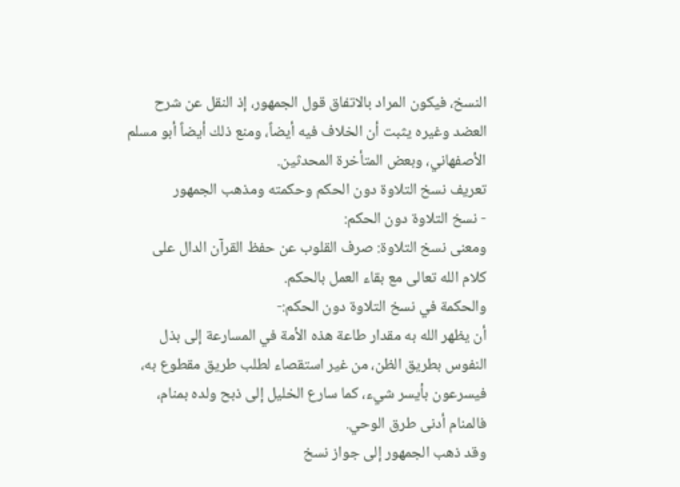النسخ، فيكون المراد بالاتفاق قول الجمهور، إذ النقل عن شرح العضد وغيره يثبت أن الخلاف فيه أيضاً، ومنع ذلك أيضاً أبو مسلم الأصفهاني، وبعض المتأخرة المحدثين.
تعريف نسخ التلاوة دون الحكم وحكمته ومذهب الجمهور
- نسخ التلاوة دون الحكم:
ومعنى نسخ التلاوة: صرف القلوب عن حفظ القرآن الدال على كلام الله تعالى مع بقاء العمل بالحكم.
والحكمة في نسخ التلاوة دون الحكم:-
أن يظهر الله به مقدار طاعة هذه الأمة في المسارعة إلى بذل النفوس بطريق الظن، من غير استقصاء لطلب طريق مقطوع به، فيسرعون بأيسر شيء، كما سارع الخليل إلى ذبح ولده بمنام، فالمنام أدنى طرق الوحي.
وقد ذهب الجمهور إلى جواز نسخ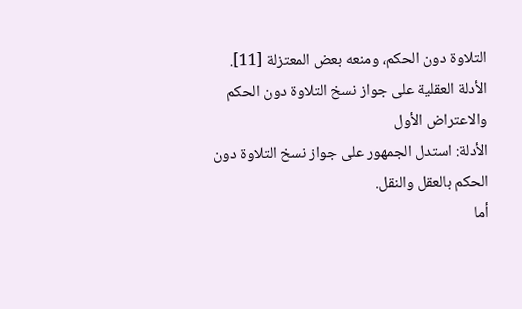التلاوة دون الحكم، ومنعه بعض المعتزلة [11].
الأدلة العقلية على جواز نسخ التلاوة دون الحكم والاعتراض الأول
الأدلة: استدل الجمهور على جواز نسخ التلاوة دون الحكم بالعقل والنقل.
أما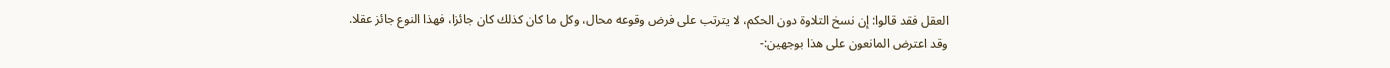العقل فقد قالوا: إن نسخ التلاوة دون الحكم، لا يترتب على فرض وقوعه محال، وكل ما كان كذلك كان جائزا، فهذا النوع جائز عقلا.
وقد اعترض المانعون على هذا بوجهين:-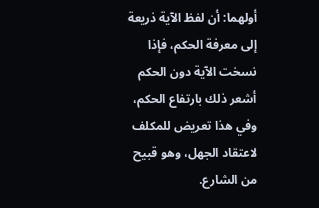أولهما: أن لفظ الآية ذريعة إلى معرفة الحكم، فإذا نسخت الآية دون الحكم أشعر ذلك بارتفاع الحكم، وفي هذا تعريض للمكلف لاعتقاد الجهل، وهو قبيح من الشارع.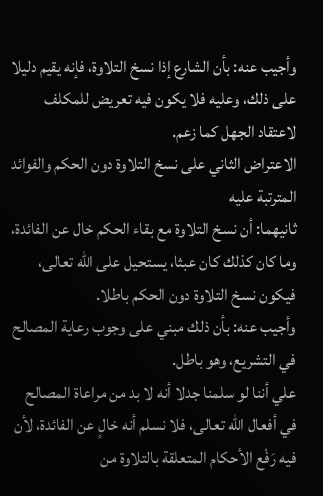وأجيب عنه: بأن الشارع إذا نسخ التلاوة، فإنه يقيم دليلا على ذلك، وعليه فلا يكون فيه تعريض للمكلف لاعتقاد الجهل كما زعم.
الاعتراض الثاني على نسخ التلاوة دون الحكم والفوائد المترتبة عليه
ثانيهما: أن نسخ التلاوة مع بقاء الحكم خال عن الفائدة، وما كان كذلك كان عبثا، يستحيل على الله تعالى، فيكون نسخ التلاوة دون الحكم باطلا.
وأجيب عنه: بأن ذلك مبني على وجوب رعاية المصالح في التشريع، وهو باطل.
علي أننا لو سلمنا جدلا أنه لا بد من مراعاة المصالح في أفعال الله تعالى، فلا نسلم أنه خالٍ عن الفائدة، لأن فيه رَفْع الأحكام المتعلقة بالتلاوة من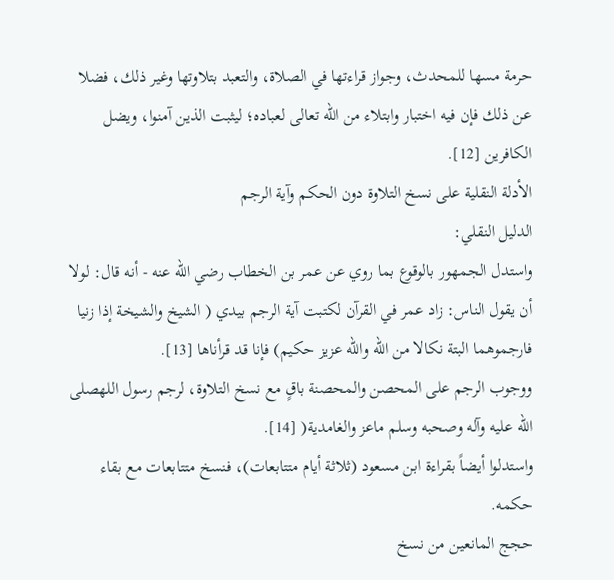حرمة مسها للمحدث، وجواز قراءتها في الصلاة، والتعبد بتلاوتها وغير ذلك، فضلا عن ذلك فإن فيه اختبار وابتلاء من الله تعالى لعباده؛ ليثبت الذين آمنوا، ويضل الكافرين [12].
الأدلة النقلية على نسخ التلاوة دون الحكم وآية الرجم
الدليل النقلي:
واستدل الجمهور بالوقوع بما روي عن عمر بن الخطاب رضي الله عنه - أنه قال: لولا أن يقول الناس: زاد عمر في القرآن لكتبت آية الرجم بيدي ( الشيخ والشيخة إذا زنيا فارجموهما البتة نكالا من الله والله عزيز حكيم) فإنا قد قرأناها [13].
ووجوب الرجم على المحصن والمحصنة باقٍ مع نسخ التلاوة، لرجم رسول اللهصلى الله عليه وآله وصحبه وسلم ماعز والغامدية( [14].
واستدلوا أيضاً بقراءة ابن مسعود (ثلاثة أيام متتابعات)، فنسخ متتابعات مع بقاء حكمه.
حجج المانعين من نسخ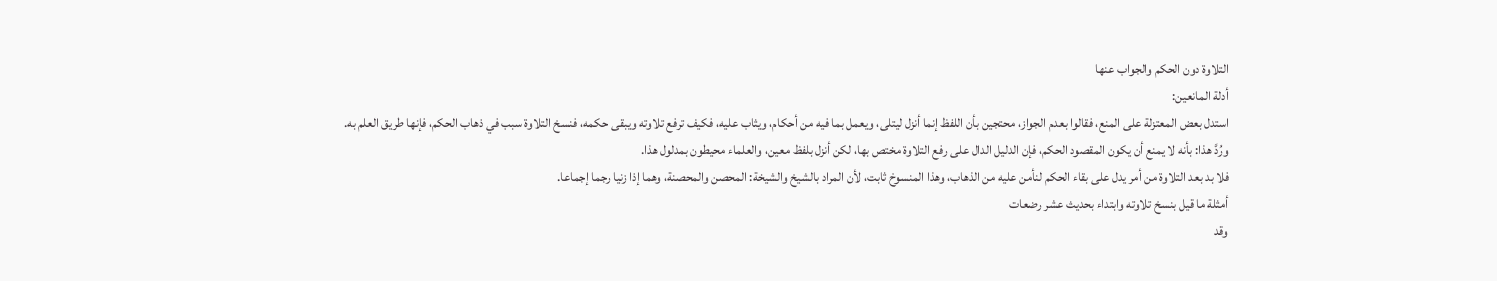التلاوة دون الحكم والجواب عنها
أدلة المانعين:
استدل بعض المعتزلة على المنع، فقالوا بعدم الجواز، محتجين بأن اللفظ إنما أنزل ليتلى، ويعمل بما فيه من أحكام، ويثاب عليه، فكيف ترفع تلاوته ويبقى حكمه، فنسخ التلاوة سبب في ذهاب الحكم، فإنها طريق العلم به.
ورُدَّ هذا: بأنه لا يمنع أن يكون المقصود الحكم، فإن الدليل الدال على رفع التلاوة مختص بها، لكن أنزل بلفظ معين، والعلماء محيطون بمدلول هذا.
فلا بد بعد التلاوة من أمر يدل على بقاء الحكم لنأمن عليه من الذهاب، وهذا المنسوخ ثابت، لأن المراد بالشيخ والشيخة: المحصن والمحصنة، وهما إذا زنيا رجما إجماعا.
أمثلة ما قيل بنسخ تلاوته وابتداء بحديث عشر رضعات
وقد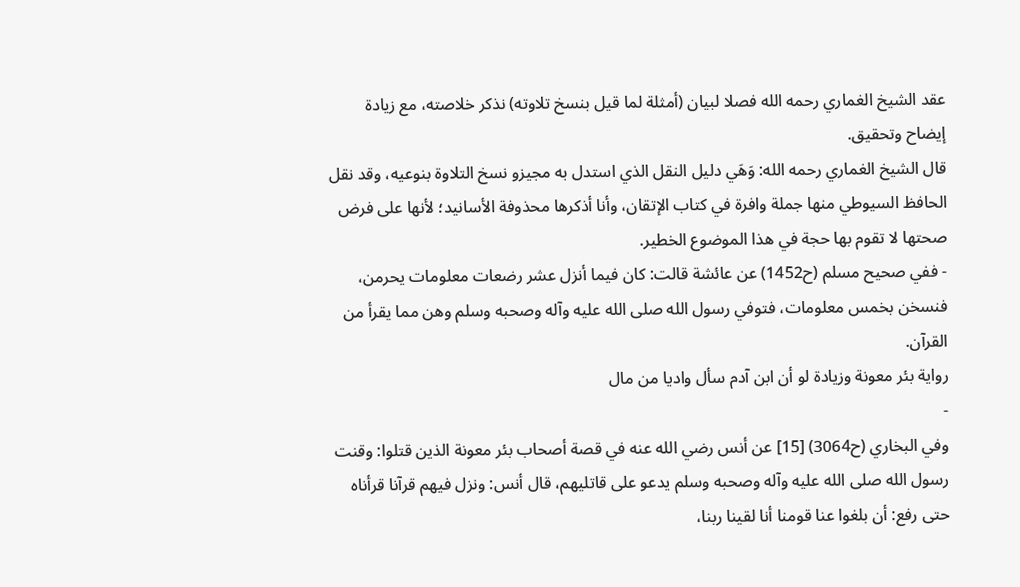عقد الشيخ الغماري رحمه الله فصلا لبيان (أمثلة لما قيل بنسخ تلاوته) نذكر خلاصته، مع زيادة إيضاح وتحقيق.
قال الشيخ الغماري رحمه الله: وَهَي دليل النقل الذي استدل به مجيزو نسخ التلاوة بنوعيه، وقد نقل الحافظ السيوطي منها جملة وافرة في كتاب الإتقان، وأنا أذكرها محذوفة الأسانيد؛ لأنها على فرض صحتها لا تقوم بها حجة في هذا الموضوع الخطير.
- ففي صحيح مسلم (ح1452) عن عائشة قالت: كان فيما أنزل عشر رضعات معلومات يحرمن، فنسخن بخمس معلومات، فتوفي رسول الله صلى الله عليه وآله وصحبه وسلم وهن مما يقرأ من القرآن.
رواية بئر معونة وزيادة لو أن ابن آدم سأل واديا من مال
-
وفي البخاري (ح3064) [15] عن أنس رضي الله عنه في قصة أصحاب بئر معونة الذين قتلوا: وقنت رسول الله صلى الله عليه وآله وصحبه وسلم يدعو على قاتليهم، قال أنس: ونزل فيهم قرآنا قرأناه حتى رفع: أن بلغوا عنا قومنا أنا لقينا ربنا،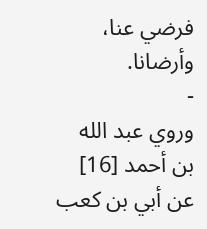فرضي عنا، وأرضانا.
-
وروي عبد الله بن أحمد [16] عن أبي بن كعب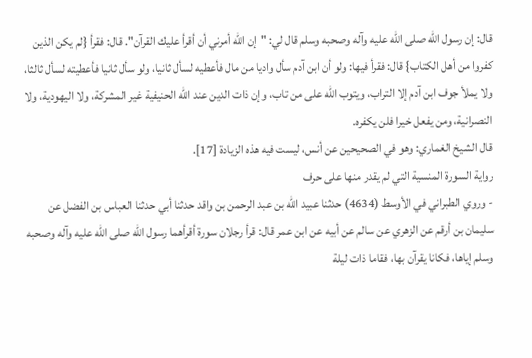قال: إن رسول الله صلى الله عليه وآله وصحبه وسلم قال لي: "إن الله أمرني أن أقرأ عليك القرآن". قال: فقرأ {لم يكن الذين كفروا من أهل الكتاب} قال: فقرأ فيها: ولو أن ابن آدم سأل واديا من مال فأعطيه لسأل ثانيا، ولو سأل ثانيا فأعطيته لسأل ثالثا، ولا يملأ جوف ابن آدم إلا التراب، ويتوب الله على من تاب، وإن ذات الدين عند الله الحنيفية غير المشركة، ولا اليهودية، ولا النصرانية، ومن يفعل خيرا فلن يكفره.
قال الشيخ الغماري: وهو في الصحيحين عن أنس، ليست فيه هذه الزيادة [17].
رواية السورة المنسية التي لم يقدر منها على حرف
- وروي الطبراني في الأوسط (4634) حدثنا عبيد الله بن عبد الرحمن بن واقد حدثنا أبي حدثنا العباس بن الفضل عن سليمان بن أرقم عن الزهري عن سالم عن أبيه عن ابن عمر قال: قرأ رجلان سورة أقرأهما رسول الله صلى الله عليه وآله وصحبه وسلم إياها، فكانا يقرآن بها، فقاما ذات ليلة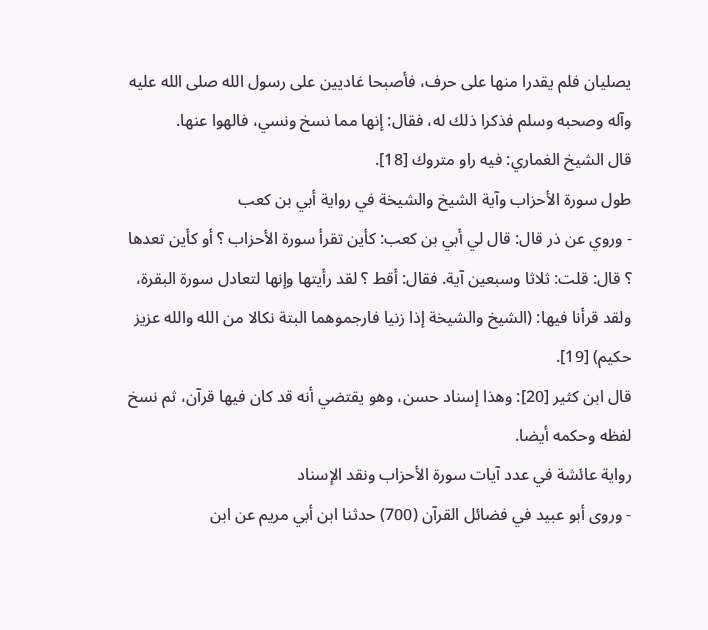يصليان فلم يقدرا منها على حرف، فأصبحا غاديين على رسول الله صلى الله عليه وآله وصحبه وسلم فذكرا ذلك له، فقال: إنها مما نسخ ونسي، فالهوا عنها.
قال الشيخ الغماري: فيه راو متروك [18].
طول سورة الأحزاب وآية الشيخ والشيخة في رواية أبي بن كعب
- وروي عن ذر قال: قال لي أبي بن كعب: كأين تقرأ سورة الأحزاب ؟ أو كأين تعدها ؟ قال: قلت: ثلاثا وسبعين آية. فقال: أقط ؟ لقد رأيتها وإنها لتعادل سورة البقرة، ولقد قرأنا فيها: (الشيخ والشيخة إذا زنيا فارجموهما البتة نكالا من الله والله عزيز حكيم) [19].
قال ابن كثير [20]: وهذا إسناد حسن، وهو يقتضي أنه قد كان فيها قرآن، ثم نسخ لفظه وحكمه أيضا.
رواية عائشة في عدد آيات سورة الأحزاب ونقد الإسناد
- وروى أبو عبيد في فضائل القرآن (700) حدثنا ابن أبي مريم عن ابن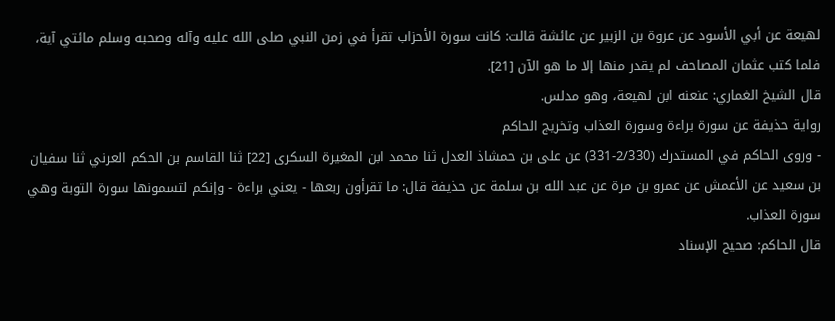لهيعة عن أبي الأسود عن عروة بن الزبير عن عائشة قالت: كانت سورة الأحزاب تقرأ في زمن النبي صلى الله عليه وآله وصحبه وسلم مائتي آية، فلما كتب عثمان المصاحف لم يقدر منها إلا ما هو الآن [21].
قال الشيخ الغماري: عنعنه ابن لهيعة، وهو مدلس.
رواية حذيفة عن سورة براءة وسورة العذاب وتخريج الحاكم
- وروى الحاكم في المستدرك (2/330-331) عن على بن حمشاذ العدل ثنا محمد ابن المغيرة السكرى [22] ثنا القاسم بن الحكم العرني ثنا سفيان بن سعيد عن الأعمش عن عمرو بن مرة عن عبد الله بن سلمة عن حذيفة قال: ما تقرأون ربعها - يعني براءة - وإنكم لتسمونها سورة التوبة وهي سورة العذاب.
قال الحاكم: صحيح الإسناد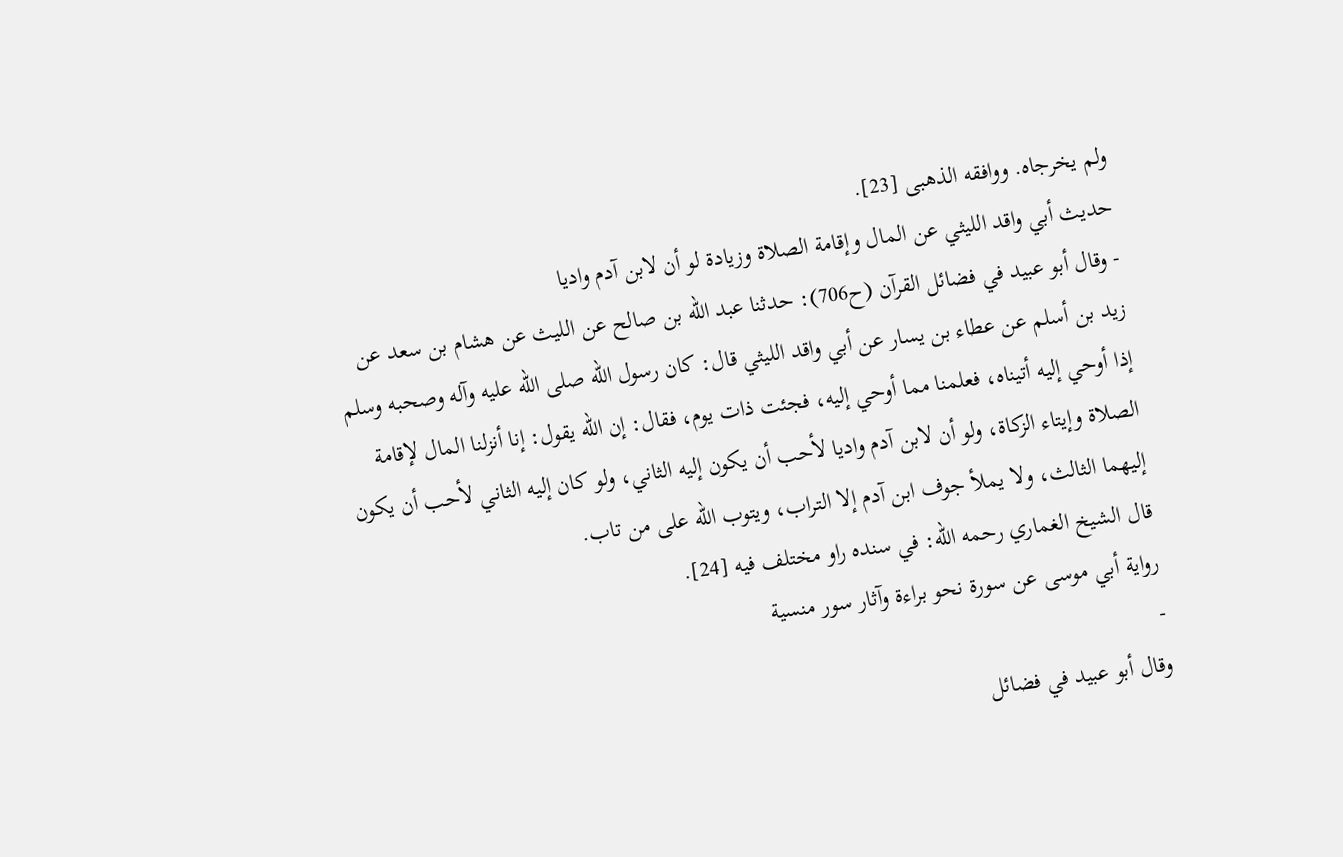ولم يخرجاه. ووافقه الذهبى [23].
حديث أبي واقد الليثي عن المال وإقامة الصلاة وزيادة لو أن لابن آدم واديا
- وقال أبو عبيد في فضائل القرآن (ح706): حدثنا عبد الله بن صالح عن الليث عن هشام بن سعد عن زيد بن أسلم عن عطاء بن يسار عن أبي واقد الليثي قال: كان رسول الله صلى الله عليه وآله وصحبه وسلم إذا أوحي إليه أتيناه، فعلمنا مما أوحي إليه، فجئت ذات يوم، فقال: إن الله يقول: إنا أنزلنا المال لإقامة الصلاة وإيتاء الزكاة، ولو أن لابن آدم واديا لأحب أن يكون إليه الثاني، ولو كان إليه الثاني لأحب أن يكون إليهما الثالث، ولا يملأ جوف ابن آدم إلا التراب، ويتوب الله على من تاب.
قال الشيخ الغماري رحمه الله: في سنده راو مختلف فيه [24].
رواية أبي موسى عن سورة نحو براءة وآثار سور منسية
-
وقال أبو عبيد في فضائل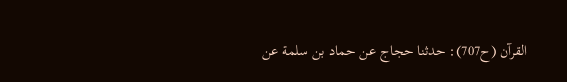القرآن (ح707): حدثنا حجاج عن حماد بن سلمة عن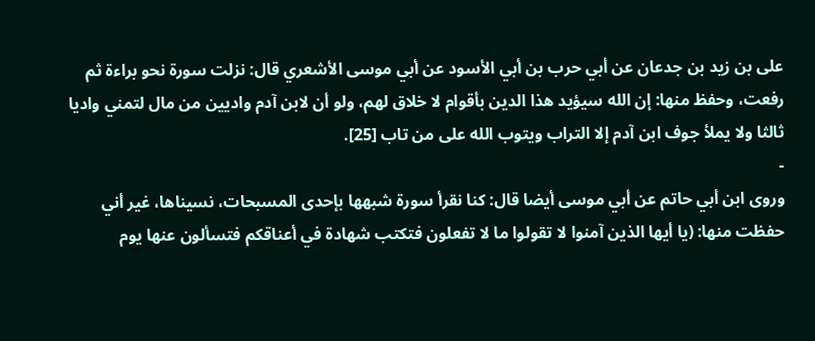على بن زيد بن جدعان عن أبي حرب بن أبي الأسود عن أبي موسى الأشعري قال: نزلت سورة نحو براءة ثم رفعت، وحفظ منها: إن الله سيؤيد هذا الدين بأقوام لا خلاق لهم، ولو أن لابن آدم واديين من مال لتمني واديا ثالثا ولا يملأ جوف ابن آدم إلا التراب ويتوب الله على من تاب [25].
-
وروى ابن أبي حاتم عن أبي موسى أيضا قال: كنا نقرأ سورة شبهها بإحدى المسبحات، نسيناها، غير أني حفظت منها: (يا أيها الذين آمنوا لا تقولوا ما لا تفعلون فتكتب شهادة في أعناقكم فتسألون عنها يوم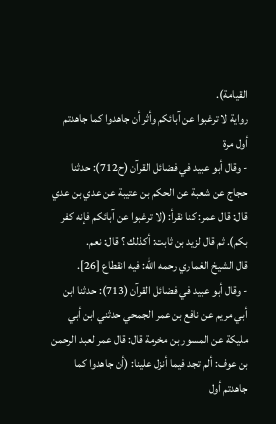القيامة).
رواية لا ترغبوا عن آبائكم وأثر أن جاهدوا كما جاهدتم أول مرة
- وقال أبو عبيد في فضائل القرآن (ح712): حدثنا حجاج عن شعبة عن الحكم بن عتيبة عن عدي بن عدي قال: قال عمر: كنا نقرأ: (لا ترغبوا عن آبائكم فإنه كفر بكم). ثم قال لزيد بن ثابت: أكذلك ؟ قال: نعم.
قال الشيخ الغماري رحمه الله: فيه انقطاع [26].
- وقال أبو عبيد في فضائل القرآن (713): حدثنا ابن أبي مريم عن نافع بن عمر الجمحي حدثني ابن أبي مليكة عن المسور بن مخرمة قال: قال عمر لعبد الرحمن بن عوف: ألم تجد فيما أنزل علينا: (أن جاهدوا كما جاهدتم أول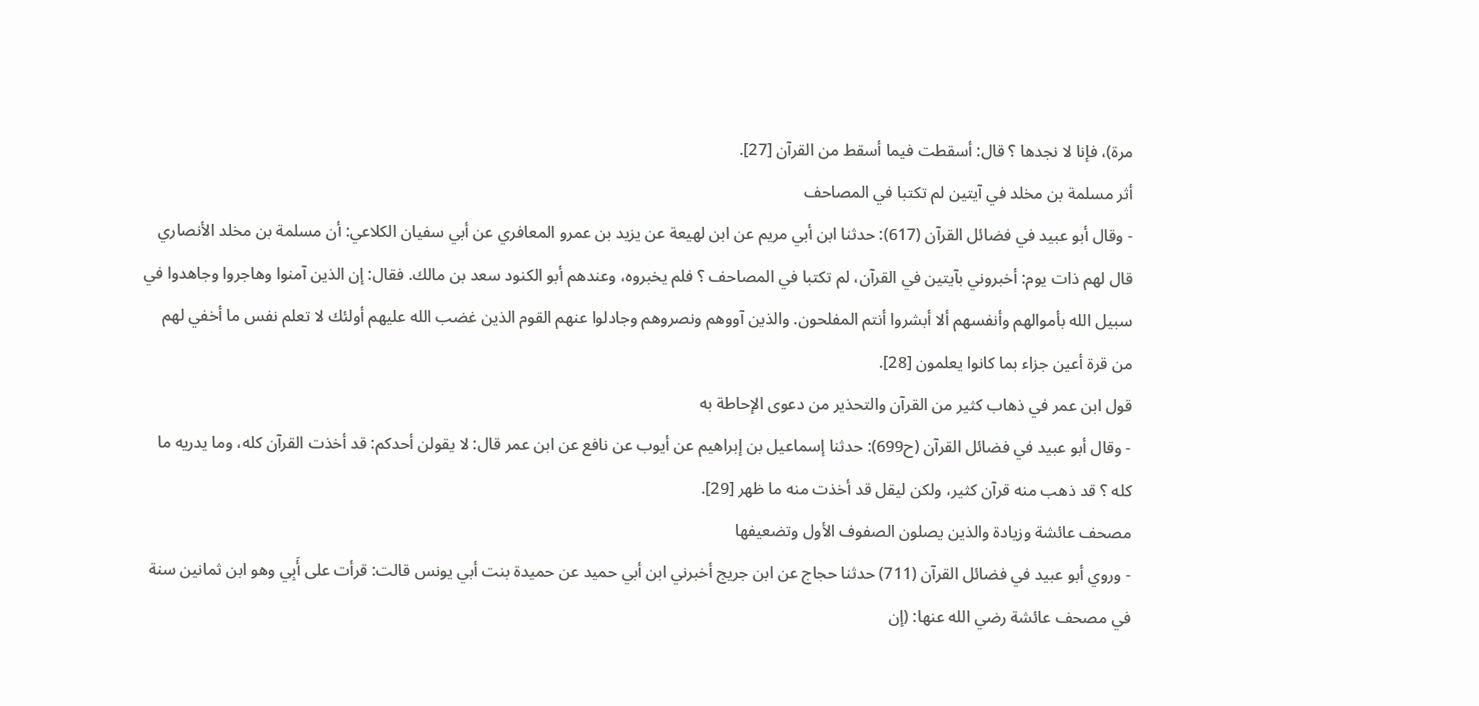مرة)، فإنا لا نجدها ؟ قال: أسقطت فيما أسقط من القرآن [27].
أثر مسلمة بن مخلد في آيتين لم تكتبا في المصاحف
- وقال أبو عبيد في فضائل القرآن (617): حدثنا ابن أبي مريم عن ابن لهيعة عن يزيد بن عمرو المعافري عن أبي سفيان الكلاعي: أن مسلمة بن مخلد الأنصاري قال لهم ذات يوم: أخبروني بآيتين في القرآن، لم تكتبا في المصاحف ؟ فلم يخبروه، وعندهم أبو الكنود سعد بن مالك. فقال: إن الذين آمنوا وهاجروا وجاهدوا في سبيل الله بأموالهم وأنفسهم ألا أبشروا أنتم المفلحون. والذين آووهم ونصروهم وجادلوا عنهم القوم الذين غضب الله عليهم أولئك لا تعلم نفس ما أخفي لهم من قرة أعين جزاء بما كانوا يعلمون [28].
قول ابن عمر في ذهاب كثير من القرآن والتحذير من دعوى الإحاطة به
- وقال أبو عبيد في فضائل القرآن (ح699): حدثنا إسماعيل بن إبراهيم عن أيوب عن نافع عن ابن عمر قال: لا يقولن أحدكم: قد أخذت القرآن كله، وما يدريه ما كله ؟ قد ذهب منه قرآن كثير، ولكن ليقل قد أخذت منه ما ظهر [29].
مصحف عائشة وزيادة والذين يصلون الصفوف الأول وتضعيفها
- وروي أبو عبيد في فضائل القرآن (711) حدثنا حجاج عن ابن جريج أخبرني ابن أبي حميد عن حميدة بنت أبي يونس قالت: قرأت على أَبِي وهو ابن ثمانين سنة في مصحف عائشة رضي الله عنها: (إن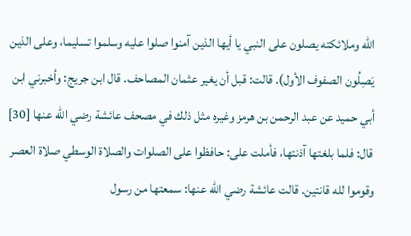الله وملائكته يصلون على النبي يا أيها الذين آمنوا صلوا عليه وسلموا تسليما، وعلى الذين يَصِلُون الصفوف الأول). قالت: قبل أن يغير عثمان المصاحف. قال ابن جريج: وأخبرني ابن أبي حميد عن عبد الرحمن بن هرمز وغيره مثل ذلك في مصحف عائشة رضي الله عنها [30] قال: فلما بلغتها آذنتها، فأملت على: حافظوا على الصلوات والصلاة الوسطي صلاة العصر وقوموا لله قانتين. قالت عائشة رضي الله عنها: سمعتها من رسول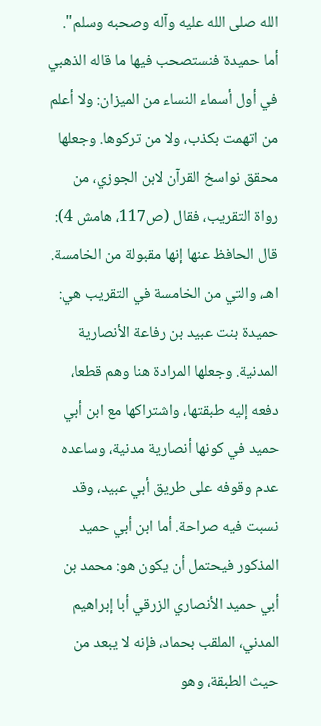الله صلى الله عليه وآله وصحبه وسلم". أما حميدة فنستصحب فيها ما قاله الذهبي في أول أسماء النساء من الميزان: ولا أعلم من اتهمت بكذب، ولا من تركوها. وجعلها محقق نواسخ القرآن لابن الجوزي، من رواة التقريب، فقال (ص117، هامش 4): قال الحافظ عنها إنها مقبولة من الخامسة. اهـ، والتي من الخامسة في التقريب هي: حميدة بنت عبيد بن رفاعة الأنصارية المدنية. وجعلها المرادة هنا وهم قطعا، دفعه إليه طبقتها، واشتراكها مع ابن أبي حميد في كونها أنصارية مدنية، وساعده عدم وقوفه على طريق أبي عبيد، وقد نسبت فيه صراحة. أما ابن أبي حميد المذكور فيحتمل أن يكون هو: محمد بن أبي حميد الأنصاري الزرقي أبا إبراهيم المدني، الملقب بحماد، فإنه لا يبعد من حيث الطبقة، وهو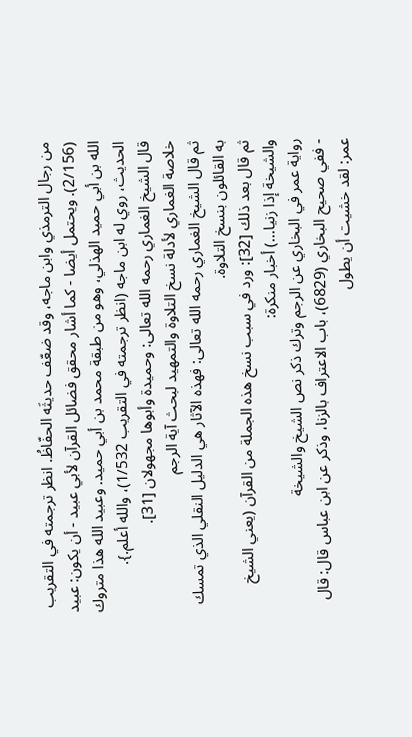من رجال الترمذي وابن ماجه، وقد ضعّف حديثَه الحفّاظُ. انظر ترجمته في التقريب (2/156). ويحتمل أيضا - كما أشار محقق فضائل القرآن لأبي عبيد - أن يكون: عبيد الله بن أبي حميد الهذلي، وهو من طبقة محمد بن أبي حميد. وعبيد الله هذا متروك الحديث، روي له ابن ماجه (انظر ترجمته في التقريب 1/532)، والله أعلم.}.
قال الشيخ الغماري رحمه الله تعالى: وحميدة وأبوها مجهولان [31].
خلاصة الغماري لأدلة نسخ التلاوة والتمهيد لبحث آية الرجم
ثم قال الشيخ الغماري رحمه الله تعالى: فهذه الآثار هي الدليل النقلي الذي تمسك به القائلون بنسخ التلاوة.
ثم قال بعد ذلك [32]: ورد في سبب نسخ هذه الجملة من القرآن (يعني الشيخ والشيخة إذا زنيا...) أخبار منكرة:
رواية عمر في البخاري عن الرجم وترك ذكر نص الشيخ والشيخة
- ففي صحيح البخاري (6829)، باب الاعتراف بالزنا، وذكر عن ابن عباس قال: قال عمر: لقد خشيت أن يطول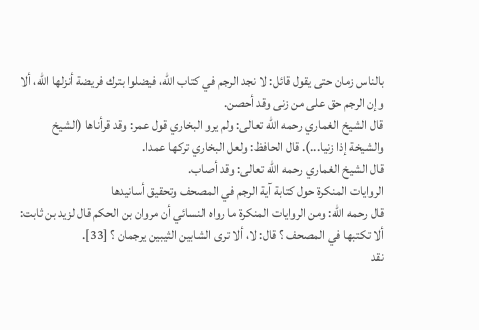بالناس زمان حتى يقول قائل: لا نجد الرجم في كتاب الله، فيضلوا بترك فريضة أنزلها الله، ألا وإن الرجم حق على من زنى وقد أحصن.
قال الشيخ الغماري رحمه الله تعالى: ولم يرو البخاري قول عمر: وقد قرأناها (الشيخ والشيخة إذا زنيا...). قال الحافظ: ولعل البخاري تركها عمدا.
قال الشيخ الغماري رحمه الله تعالى: وقد أصاب.
الروايات المنكرة حول كتابة آية الرجم في المصحف وتحقيق أسانيدها
قال رحمه الله: ومن الروايات المنكرة ما رواه النسائي أن مروان بن الحكم قال لزيد بن ثابت: ألا تكتبها في المصحف ؟ قال: لا، ألا ترى الشابين الثيبين يرجمان ؟ [33].
نقد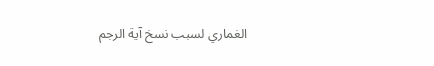الغماري لسبب نسخ آية الرجم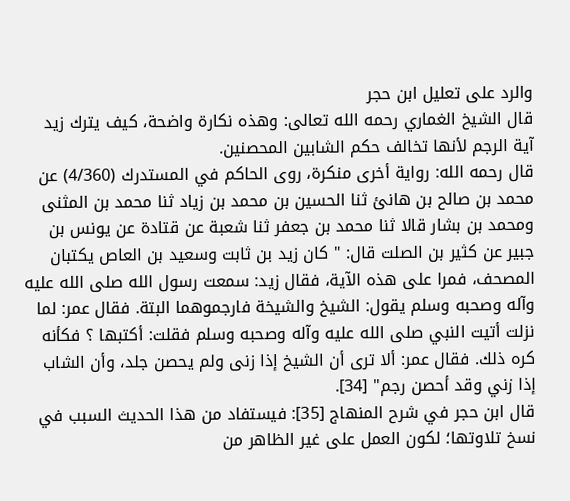والرد على تعليل ابن حجر
قال الشيخ الغماري رحمه الله تعالى: وهذه نكارة واضحة، كيف يترك زيد آية الرجم لأنها تخالف حكم الشابين المحصنين.
قال رحمه الله: رواية أخرى منكرة، روى الحاكم في المستدرك (4/360) عن محمد بن صالح بن هانئ ثنا الحسين بن محمد بن زياد ثنا محمد بن المثنى ومحمد بن بشار قالا ثنا محمد بن جعفر ثنا شعبة عن قتادة عن يونس بن جبير عن كثير بن الصلت قال: " كان زيد بن ثابت وسعيد بن العاص يكتبان المصحف، فمرا على هذه الآية، فقال زيد: سمعت رسول الله صلى الله عليه وآله وصحبه وسلم يقول: الشيخ والشيخة فارجموهما البتة. فقال عمر: لما نزلت أتيت النبي صلى الله عليه وآله وصحبه وسلم فقلت: أكتبها ؟ فكأنه كره ذلك. فقال عمر: ألا ترى أن الشيخ إذا زنى ولم يحصن جلد، وأن الشاب إذا زني وقد أحصن رجم" [34].
قال ابن حجر في شرح المنهاج [35]: فيستفاد من هذا الحديث السبب في نسخ تلاوتها؛ لكون العمل على غير الظاهر من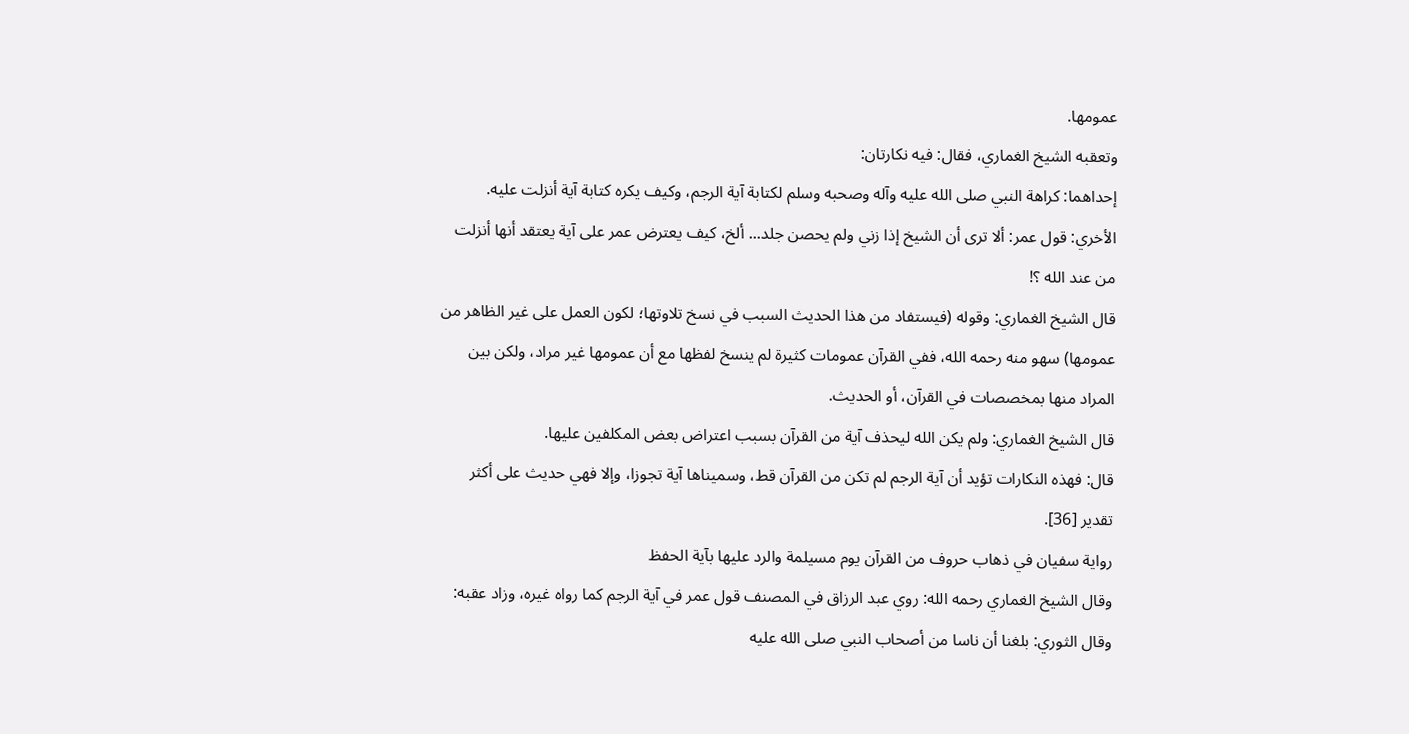عمومها.
وتعقبه الشيخ الغماري، فقال: فيه نكارتان:
إحداهما: كراهة النبي صلى الله عليه وآله وصحبه وسلم لكتابة آية الرجم، وكيف يكره كتابة آية أنزلت عليه.
الأخري: قول عمر: ألا ترى أن الشيخ إذا زني ولم يحصن جلد... ألخ، كيف يعترض عمر على آية يعتقد أنها أنزلت من عند الله ؟!
قال الشيخ الغماري: وقوله (فيستفاد من هذا الحديث السبب في نسخ تلاوتها؛ لكون العمل على غير الظاهر من عمومها) سهو منه رحمه الله، ففي القرآن عمومات كثيرة لم ينسخ لفظها مع أن عمومها غير مراد، ولكن بين المراد منها بمخصصات في القرآن، أو الحديث.
قال الشيخ الغماري: ولم يكن الله ليحذف آية من القرآن بسبب اعتراض بعض المكلفين عليها.
قال: فهذه النكارات تؤيد أن آية الرجم لم تكن من القرآن قط، وسميناها آية تجوزا، وإلا فهي حديث على أكثر تقدير [36].
رواية سفيان في ذهاب حروف من القرآن يوم مسيلمة والرد عليها بآية الحفظ
وقال الشيخ الغماري رحمه الله: روي عبد الرزاق في المصنف قول عمر في آية الرجم كما رواه غيره، وزاد عقبه: وقال الثوري: بلغنا أن ناسا من أصحاب النبي صلى الله عليه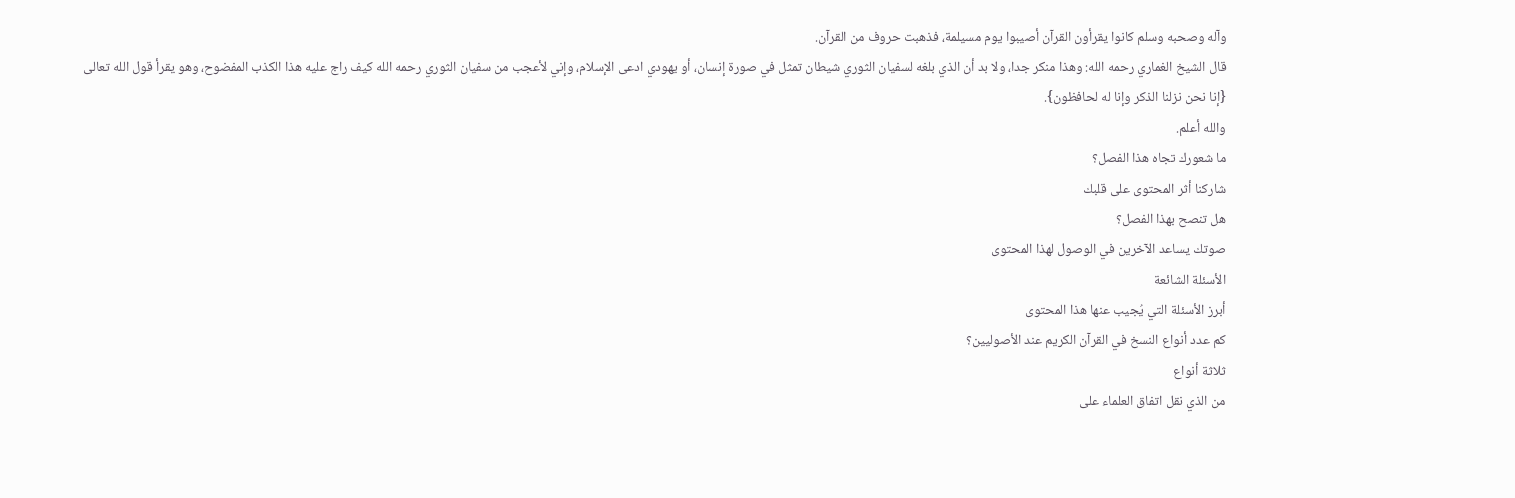وآله وصحبه وسلم كانوا يقرأون القرآن أصيبوا يوم مسيلمة، فذهبت حروف من القرآن.
قال الشيخ الغماري رحمه الله: وهذا منكر جدا، ولا بد أن الذي بلغه لسفيان الثوري شيطان تمثل في صورة إنسان، أو يهودي ادعى الإسلام، وإني لأعجب من سفيان الثوري رحمه الله كيف راج عليه هذا الكذب المفضوح، وهو يقرأ قول الله تعالى
{إنا نحن نزلنا الذكر وإنا له لحافظون}.
والله أعلم.
ما شعورك تجاه هذا الفصل؟
شاركنا أثر المحتوى على قلبك
هل تنصح بهذا الفصل؟
صوتك يساعد الآخرين في الوصول لهذا المحتوى
الأسئلة الشائعة
أبرز الأسئلة التي يُجيب عنها هذا المحتوى
كم عدد أنواع النسخ في القرآن الكريم عند الأصوليين؟
ثلاثة أنواع
من الذي نقل اتفاق العلماء على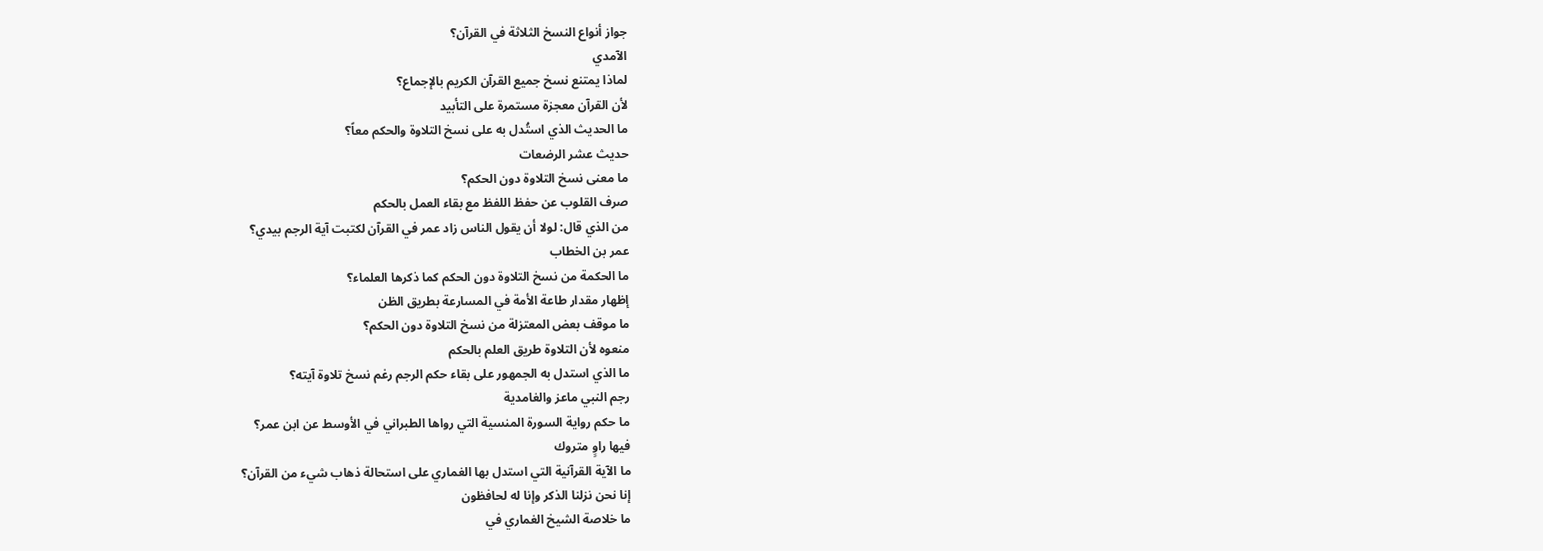جواز أنواع النسخ الثلاثة في القرآن؟
الآمدي
لماذا يمتنع نسخ جميع القرآن الكريم بالإجماع؟
لأن القرآن معجزة مستمرة على التأبيد
ما الحديث الذي استُدل به على نسخ التلاوة والحكم معاً؟
حديث عشر الرضعات
ما معنى نسخ التلاوة دون الحكم؟
صرف القلوب عن حفظ اللفظ مع بقاء العمل بالحكم
من الذي قال: لولا أن يقول الناس زاد عمر في القرآن لكتبت آية الرجم بيدي؟
عمر بن الخطاب
ما الحكمة من نسخ التلاوة دون الحكم كما ذكرها العلماء؟
إظهار مقدار طاعة الأمة في المسارعة بطريق الظن
ما موقف بعض المعتزلة من نسخ التلاوة دون الحكم؟
منعوه لأن التلاوة طريق العلم بالحكم
ما الذي استدل به الجمهور على بقاء حكم الرجم رغم نسخ تلاوة آيته؟
رجم النبي ماعز والغامدية
ما حكم رواية السورة المنسية التي رواها الطبراني في الأوسط عن ابن عمر؟
فيها راوٍ متروك
ما الآية القرآنية التي استدل بها الغماري على استحالة ذهاب شيء من القرآن؟
إنا نحن نزلنا الذكر وإنا له لحافظون
ما خلاصة الشيخ الغماري في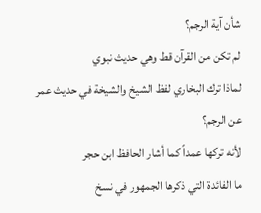شأن آية الرجم؟
لم تكن من القرآن قط وهي حديث نبوي
لماذا ترك البخاري لفظ الشيخ والشيخة في حديث عمر عن الرجم؟
لأنه تركها عمداً كما أشار الحافظ ابن حجر
ما الفائدة التي ذكرها الجمهور في نسخ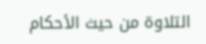التلاوة من حيث الأحكام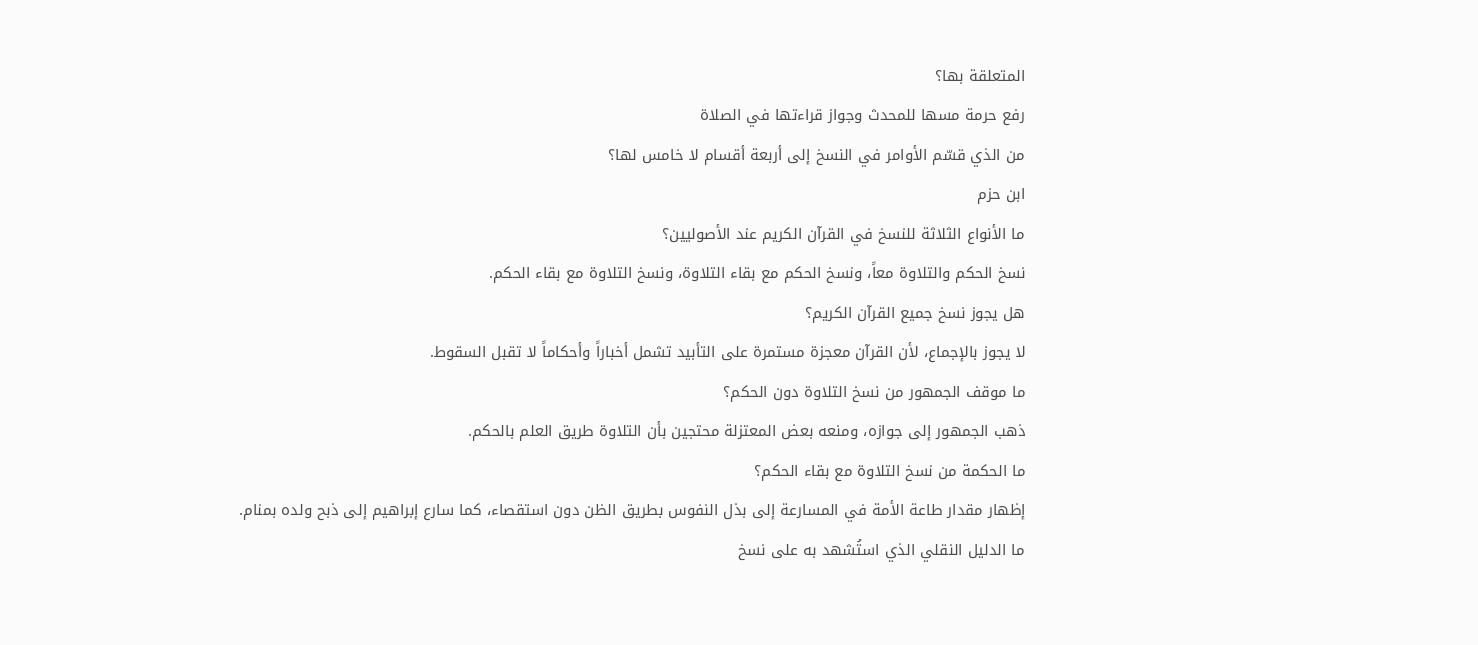المتعلقة بها؟
رفع حرمة مسها للمحدث وجواز قراءتها في الصلاة
من الذي قسّم الأوامر في النسخ إلى أربعة أقسام لا خامس لها؟
ابن حزم
ما الأنواع الثلاثة للنسخ في القرآن الكريم عند الأصوليين؟
نسخ الحكم والتلاوة معاً، ونسخ الحكم مع بقاء التلاوة، ونسخ التلاوة مع بقاء الحكم.
هل يجوز نسخ جميع القرآن الكريم؟
لا يجوز بالإجماع، لأن القرآن معجزة مستمرة على التأبيد تشمل أخباراً وأحكاماً لا تقبل السقوط.
ما موقف الجمهور من نسخ التلاوة دون الحكم؟
ذهب الجمهور إلى جوازه، ومنعه بعض المعتزلة محتجين بأن التلاوة طريق العلم بالحكم.
ما الحكمة من نسخ التلاوة مع بقاء الحكم؟
إظهار مقدار طاعة الأمة في المسارعة إلى بذل النفوس بطريق الظن دون استقصاء، كما سارع إبراهيم إلى ذبح ولده بمنام.
ما الدليل النقلي الذي استُشهد به على نسخ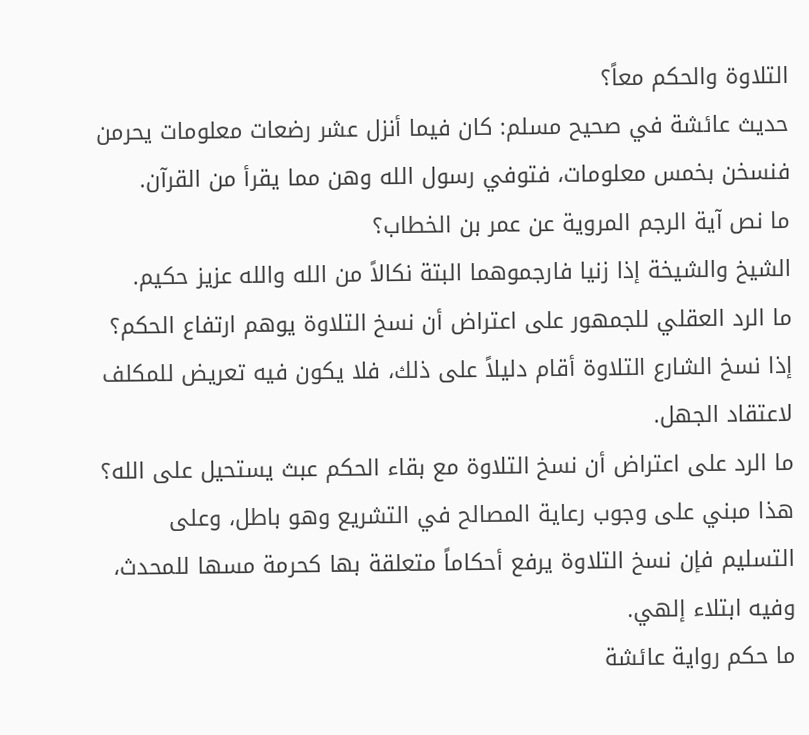التلاوة والحكم معاً؟
حديث عائشة في صحيح مسلم: كان فيما أنزل عشر رضعات معلومات يحرمن فنسخن بخمس معلومات، فتوفي رسول الله وهن مما يقرأ من القرآن.
ما نص آية الرجم المروية عن عمر بن الخطاب؟
الشيخ والشيخة إذا زنيا فارجموهما البتة نكالاً من الله والله عزيز حكيم.
ما الرد العقلي للجمهور على اعتراض أن نسخ التلاوة يوهم ارتفاع الحكم؟
إذا نسخ الشارع التلاوة أقام دليلاً على ذلك، فلا يكون فيه تعريض للمكلف لاعتقاد الجهل.
ما الرد على اعتراض أن نسخ التلاوة مع بقاء الحكم عبث يستحيل على الله؟
هذا مبني على وجوب رعاية المصالح في التشريع وهو باطل، وعلى التسليم فإن نسخ التلاوة يرفع أحكاماً متعلقة بها كحرمة مسها للمحدث، وفيه ابتلاء إلهي.
ما حكم رواية عائشة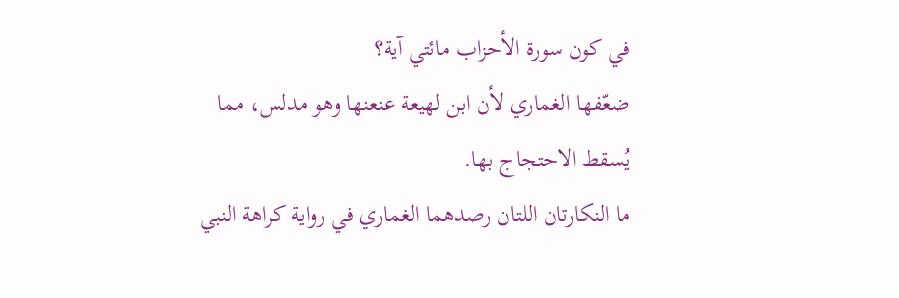في كون سورة الأحزاب مائتي آية؟
ضعّفها الغماري لأن ابن لهيعة عنعنها وهو مدلس، مما يُسقط الاحتجاج بها.
ما النكارتان اللتان رصدهما الغماري في رواية كراهة النبي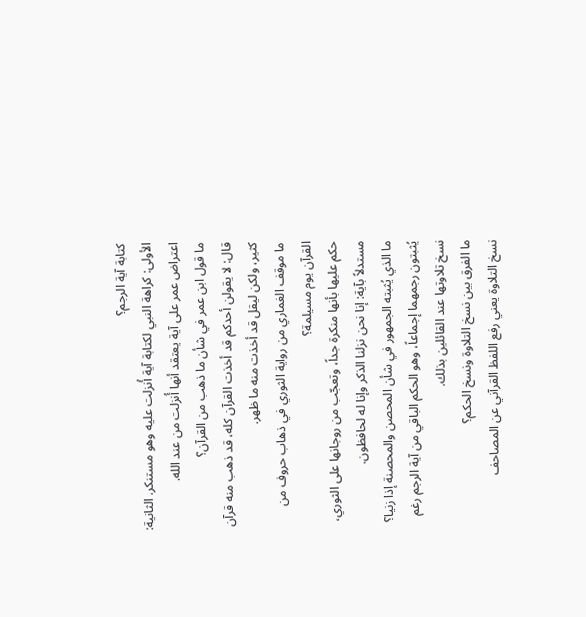كتابة آية الرجم؟
الأولى: كراهة النبي لكتابة آية أُنزلت عليه وهو مستنكر. الثانية: اعتراض عمر على آية يعتقد أنها أُنزلت من عند الله.
ما قول ابن عمر في شأن ما ذهب من القرآن؟
قال: لا يقولن أحدكم قد أخذت القرآن كله، قد ذهب منه قرآن كثير، ولكن ليقل قد أخذت منه ما ظهر.
ما موقف الغماري من رواية الثوري في ذهاب حروف من القرآن يوم مسيلمة؟
حكم عليها بأنها منكرة جداً، وتعجّب من روجانها على الثوري، مستدلاً بآية: إنا نحن نزلنا الذكر وإنا له لحافظون.
ما الذي يُثبته الجمهور في شأن المحصن والمحصنة إذا زنيا؟
يُثبتون رجمهما إجماعاً، وهو الحكم الباقي من آية الرجم رغم نسخ تلاوتها عند القائلين بذلك.
ما الفرق بين نسخ التلاوة ونسخ الحكم؟
نسخ التلاوة يعني رفع اللفظ القرآني عن المصاحف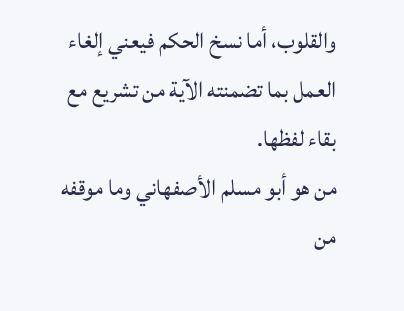والقلوب، أما نسخ الحكم فيعني إلغاء العمل بما تضمنته الآية من تشريع مع بقاء لفظها.
من هو أبو مسلم الأصفهاني وما موقفه من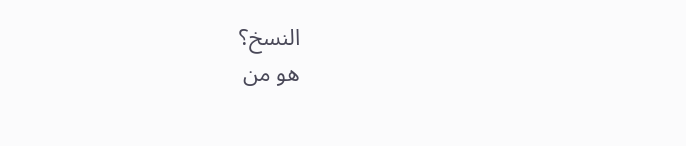النسخ؟
هو من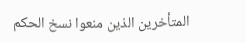المتأخرين الذين منعوا نسخ الحكم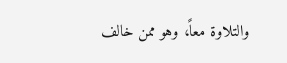والتلاوة معاً، وهو ممن خالف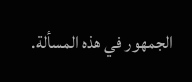الجمهور في هذه المسألة.